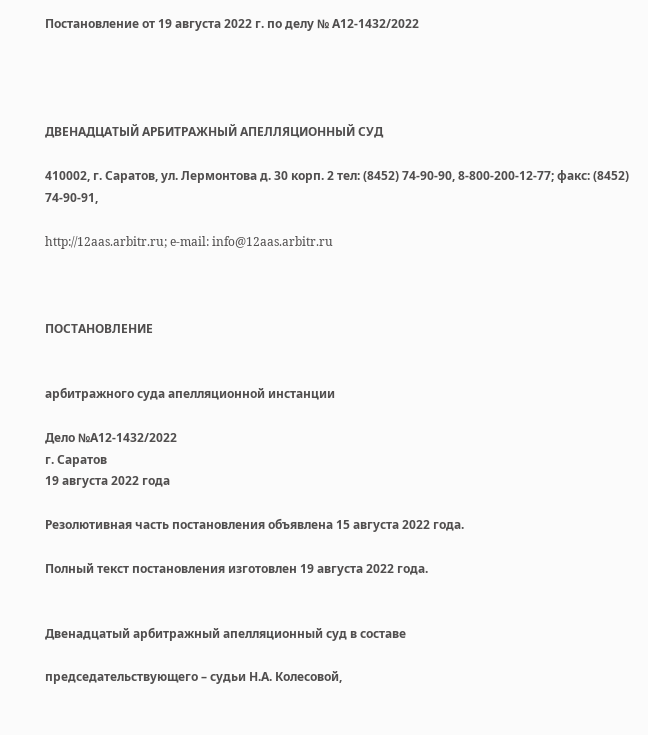Постановление от 19 августа 2022 г. по делу № А12-1432/2022




ДВЕНАДЦАТЫЙ АРБИТРАЖНЫЙ АПЕЛЛЯЦИОННЫЙ СУД

410002, г. Саратов, ул. Лермонтова д. 30 корп. 2 тел: (8452) 74-90-90, 8-800-200-12-77; факс: (8452) 74-90-91,

http://12aas.arbitr.ru; e-mail: info@12aas.arbitr.ru



ПОСТАНОВЛЕНИЕ


арбитражного суда апелляционной инстанции

Дело №А12-1432/2022
г. Саратов
19 августа 2022 года

Резолютивная часть постановления объявлена 15 августа 2022 года.

Полный текст постановления изготовлен 19 августа 2022 года.


Двенадцатый арбитражный апелляционный суд в составе

председательствующего – судьи Н.А. Колесовой,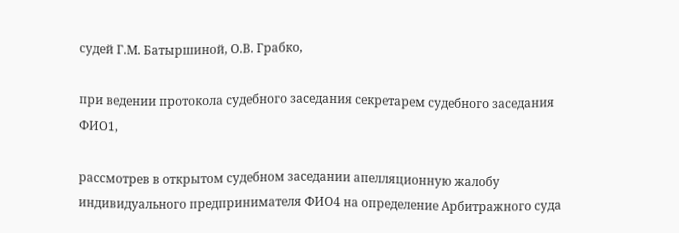судей Г.М. Батыршиной, О.В. Грабко,

при ведении протокола судебного заседания секретарем судебного заседания ФИО1,

рассмотрев в открытом судебном заседании апелляционную жалобу индивидуального предпринимателя ФИО4 на определение Арбитражного суда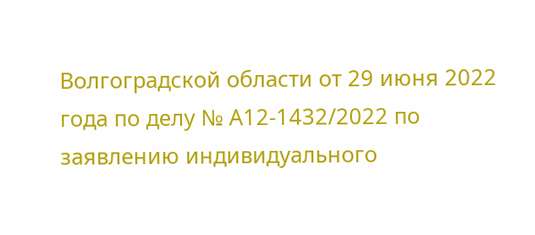Волгоградской области от 29 июня 2022 года по делу № А12-1432/2022 по заявлению индивидуального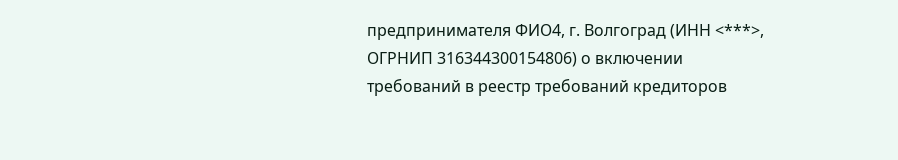предпринимателя ФИО4, г. Волгоград (ИНН <***>, ОГРНИП 316344300154806) о включении требований в реестр требований кредиторов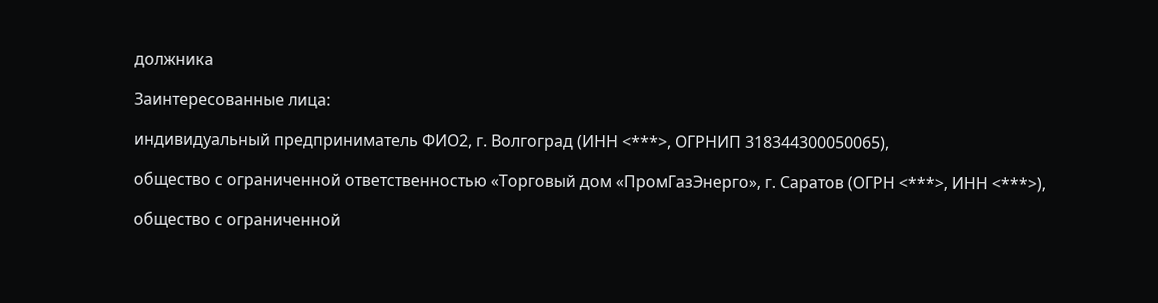должника

Заинтересованные лица:

индивидуальный предприниматель ФИО2, г. Волгоград (ИНН <***>, ОГРНИП 318344300050065),

общество с ограниченной ответственностью «Торговый дом «ПромГазЭнерго», г. Саратов (ОГРН <***>, ИНН <***>),

общество с ограниченной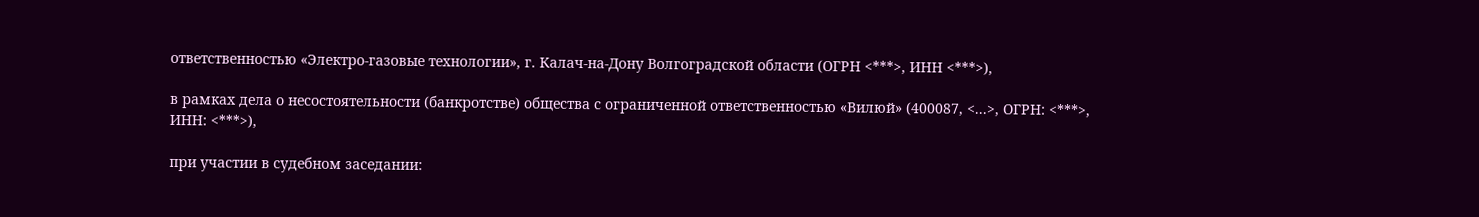ответственностью «Электро-газовые технологии», г. Калач-на-Дону Волгоградской области (ОГРН <***>, ИНН <***>),

в рамках дела о несостоятельности (банкротстве) общества с ограниченной ответственностью «Вилюй» (400087, <...>, ОГРН: <***>, ИНН: <***>),

при участии в судебном заседании: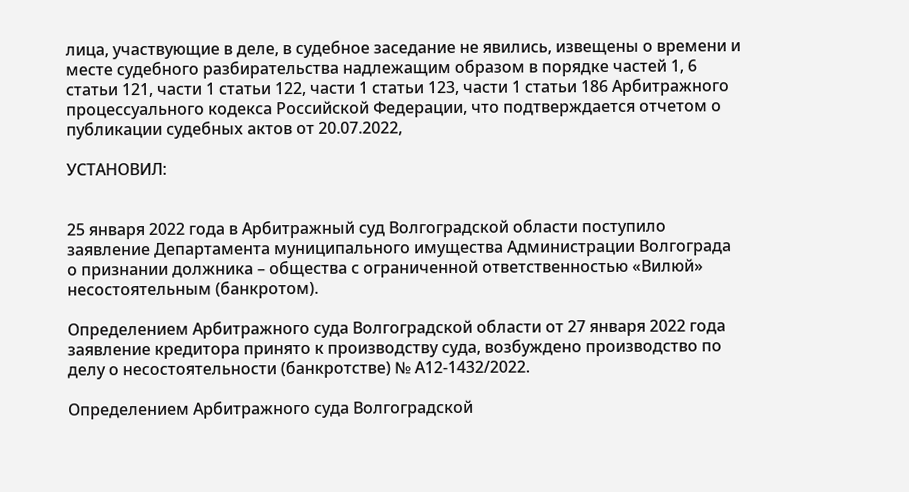лица, участвующие в деле, в судебное заседание не явились, извещены о времени и месте судебного разбирательства надлежащим образом в порядке частей 1, 6 статьи 121, части 1 статьи 122, части 1 статьи 123, части 1 статьи 186 Арбитражного процессуального кодекса Российской Федерации, что подтверждается отчетом о публикации судебных актов от 20.07.2022,

УСТАНОВИЛ:


25 января 2022 года в Арбитражный суд Волгоградской области поступило заявление Департамента муниципального имущества Администрации Волгограда о признании должника – общества с ограниченной ответственностью «Вилюй» несостоятельным (банкротом).

Определением Арбитражного суда Волгоградской области от 27 января 2022 года заявление кредитора принято к производству суда, возбуждено производство по делу о несостоятельности (банкротстве) № А12-1432/2022.

Определением Арбитражного суда Волгоградской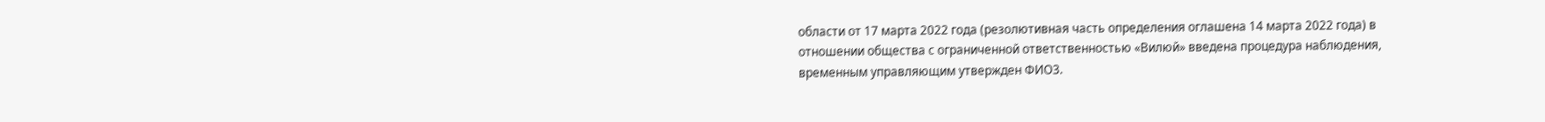области от 17 марта 2022 года (резолютивная часть определения оглашена 14 марта 2022 года) в отношении общества с ограниченной ответственностью «Вилюй» введена процедура наблюдения, временным управляющим утвержден ФИО3.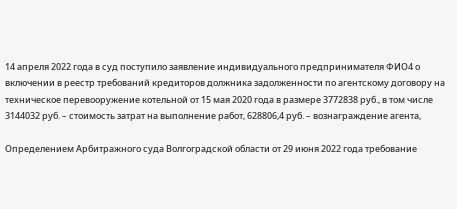14 апреля 2022 года в суд поступило заявление индивидуального предпринимателя ФИО4 о включении в реестр требований кредиторов должника задолженности по агентскому договору на техническое перевооружение котельной от 15 мая 2020 года в размере 3772838 руб., в том числе 3144032 руб. – стоимость затрат на выполнение работ, 628806,4 руб. – вознаграждение агента,

Определением Арбитражного суда Волгоградской области от 29 июня 2022 года требование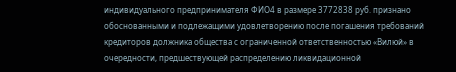индивидуального предпринимателя ФИО4 в размере 3772838 руб. признано обоснованными и подлежащими удовлетворению после погашения требований кредиторов должника общества с ограниченной ответственностью «Вилюй» в очередности, предшествующей распределению ликвидационной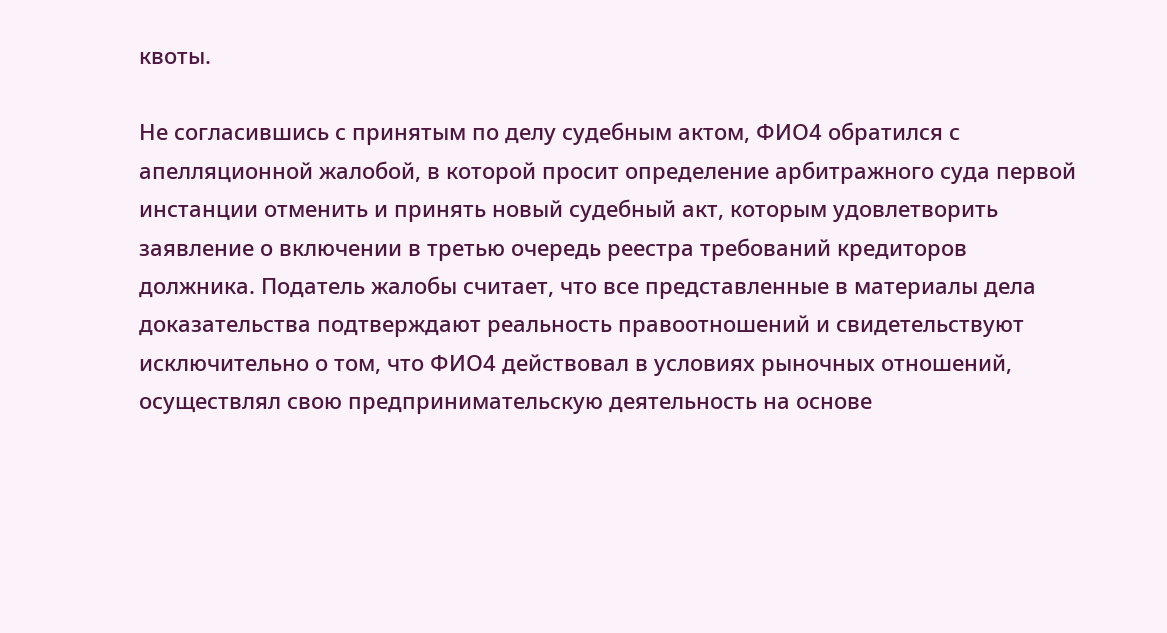квоты.

Не согласившись с принятым по делу судебным актом, ФИО4 обратился с апелляционной жалобой, в которой просит определение арбитражного суда первой инстанции отменить и принять новый судебный акт, которым удовлетворить заявление о включении в третью очередь реестра требований кредиторов должника. Податель жалобы считает, что все представленные в материалы дела доказательства подтверждают реальность правоотношений и свидетельствуют исключительно о том, что ФИО4 действовал в условиях рыночных отношений, осуществлял свою предпринимательскую деятельность на основе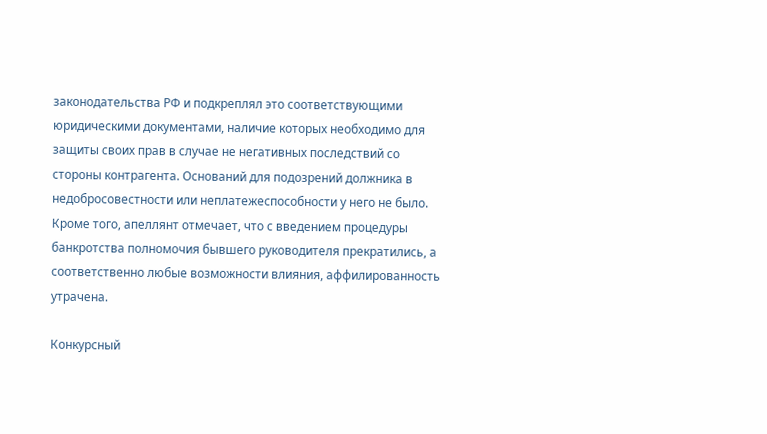законодательства РФ и подкреплял это соответствующими юридическими документами, наличие которых необходимо для защиты своих прав в случае не негативных последствий со стороны контрагента. Оснований для подозрений должника в недобросовестности или неплатежеспособности у него не было. Кроме того, апеллянт отмечает, что с введением процедуры банкротства полномочия бывшего руководителя прекратились, а соответственно любые возможности влияния, аффилированность утрачена.

Конкурсный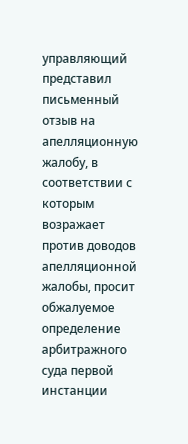управляющий представил письменный отзыв на апелляционную жалобу, в соответствии с которым возражает против доводов апелляционной жалобы, просит обжалуемое определение арбитражного суда первой инстанции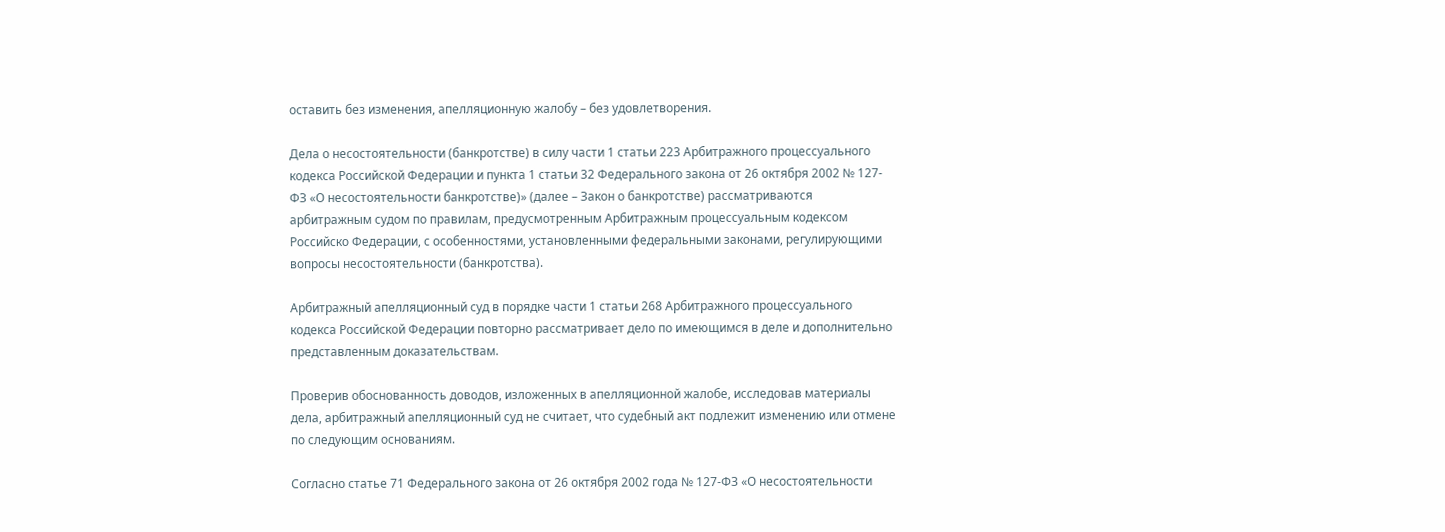оставить без изменения, апелляционную жалобу – без удовлетворения.

Дела о несостоятельности (банкротстве) в силу части 1 статьи 223 Арбитражного процессуального кодекса Российской Федерации и пункта 1 статьи 32 Федерального закона от 26 октября 2002 № 127-ФЗ «О несостоятельности банкротстве)» (далее – Закон о банкротстве) рассматриваются арбитражным судом по правилам, предусмотренным Арбитражным процессуальным кодексом Российско Федерации, с особенностями, установленными федеральными законами, регулирующими вопросы несостоятельности (банкротства).

Арбитражный апелляционный суд в порядке части 1 статьи 268 Арбитражного процессуального кодекса Российской Федерации повторно рассматривает дело по имеющимся в деле и дополнительно представленным доказательствам.

Проверив обоснованность доводов, изложенных в апелляционной жалобе, исследовав материалы дела, арбитражный апелляционный суд не считает, что судебный акт подлежит изменению или отмене по следующим основаниям.

Согласно статье 71 Федерального закона от 26 октября 2002 года № 127-ФЗ «О несостоятельности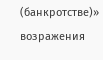(банкротстве)» возражения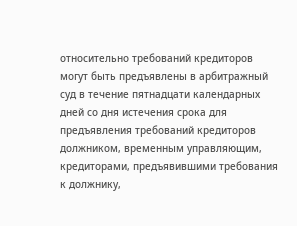относительно требований кредиторов могут быть предъявлены в арбитражный суд в течение пятнадцати календарных дней со дня истечения срока для предъявления требований кредиторов должником, временным управляющим, кредиторами, предъявившими требования к должнику,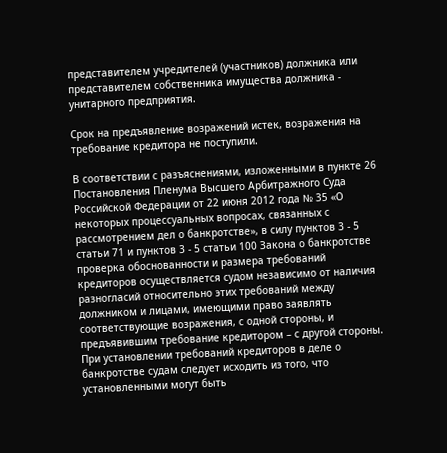представителем учредителей (участников) должника или представителем собственника имущества должника - унитарного предприятия.

Срок на предъявление возражений истек, возражения на требование кредитора не поступили.

В соответствии с разъяснениями, изложенными в пункте 26 Постановления Пленума Высшего Арбитражного Суда Российской Федерации от 22 июня 2012 года № 35 «О некоторых процессуальных вопросах, связанных с рассмотрением дел о банкротстве», в силу пунктов 3 - 5 статьи 71 и пунктов 3 - 5 статьи 100 Закона о банкротстве проверка обоснованности и размера требований кредиторов осуществляется судом независимо от наличия разногласий относительно этих требований между должником и лицами, имеющими право заявлять соответствующие возражения, с одной стороны, и предъявившим требование кредитором – с другой стороны. При установлении требований кредиторов в деле о банкротстве судам следует исходить из того, что установленными могут быть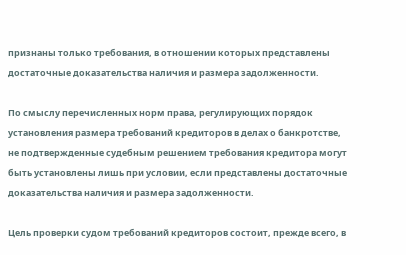признаны только требования, в отношении которых представлены достаточные доказательства наличия и размера задолженности.

По смыслу перечисленных норм права, регулирующих порядок установления размера требований кредиторов в делах о банкротстве, не подтвержденные судебным решением требования кредитора могут быть установлены лишь при условии, если представлены достаточные доказательства наличия и размера задолженности.

Цель проверки судом требований кредиторов состоит, прежде всего, в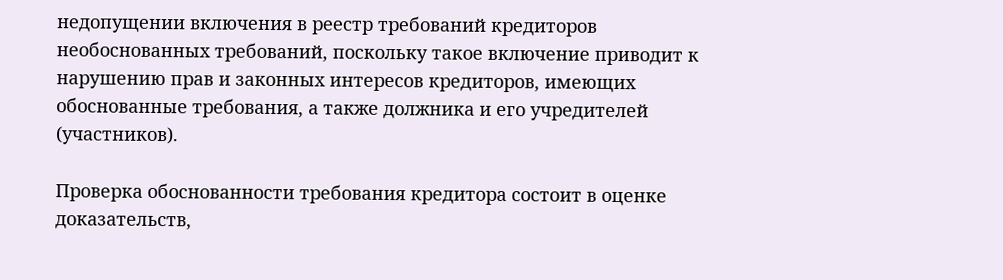недопущении включения в реестр требований кредиторов необоснованных требований, поскольку такое включение приводит к нарушению прав и законных интересов кредиторов, имеющих обоснованные требования, а также должника и его учредителей (участников).

Проверка обоснованности требования кредитора состоит в оценке доказательств,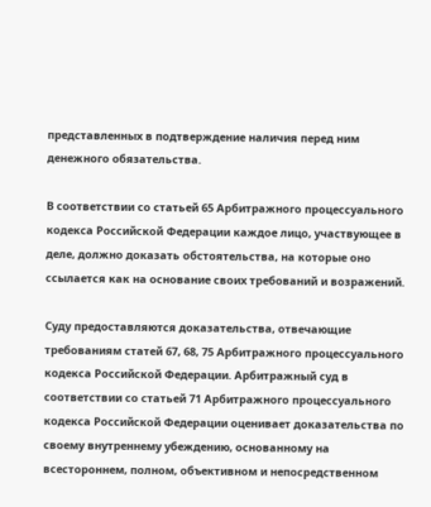представленных в подтверждение наличия перед ним денежного обязательства.

В соответствии со статьей 65 Арбитражного процессуального кодекса Российской Федерации каждое лицо, участвующее в деле, должно доказать обстоятельства, на которые оно ссылается как на основание своих требований и возражений.

Суду предоставляются доказательства, отвечающие требованиям статей 67, 68, 75 Арбитражного процессуального кодекса Российской Федерации. Арбитражный суд в соответствии со статьей 71 Арбитражного процессуального кодекса Российской Федерации оценивает доказательства по своему внутреннему убеждению, основанному на всестороннем, полном, объективном и непосредственном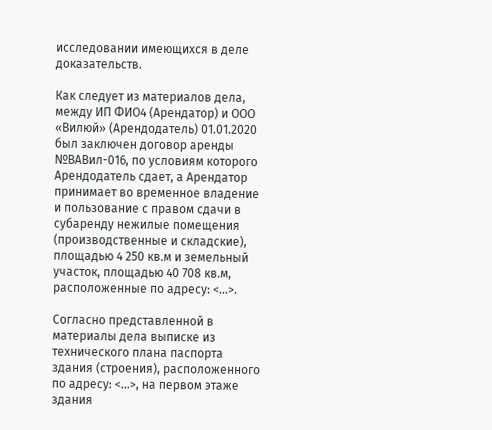исследовании имеющихся в деле доказательств.

Как следует из материалов дела, между ИП ФИО4 (Арендатор) и ООО «Вилюй» (Арендодатель) 01.01.2020 был заключен договор аренды №ВАВил-016, по условиям которого Арендодатель сдает, а Арендатор принимает во временное владение и пользование с правом сдачи в субаренду нежилые помещения (производственные и складские), площадью 4 250 кв.м и земельный участок, площадью 40 708 кв.м, расположенные по адресу: <...>.

Согласно представленной в материалы дела выписке из технического плана паспорта здания (строения), расположенного по адресу: <...>, на первом этаже здания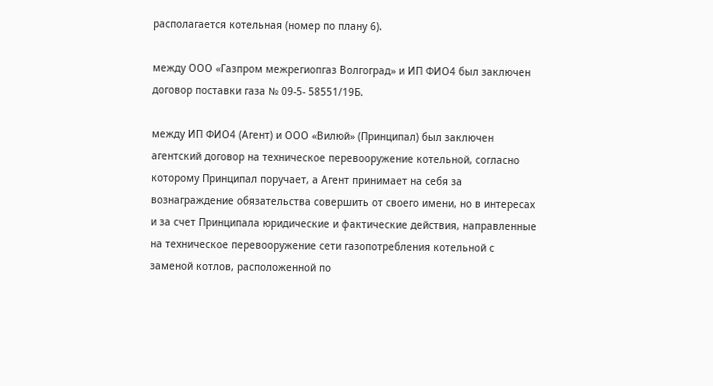располагается котельная (номер по плану 6).

между ООО «Газпром межрегиопгаз Волгоград» и ИП ФИО4 был заключен договор поставки газа № 09-5- 58551/19Б.

между ИП ФИО4 (Агент) и ООО «Вилюй» (Принципал) был заключен агентский договор на техническое перевооружение котельной, согласно которому Принципал поручает, а Агент принимает на себя за вознаграждение обязательства совершить от своего имени, но в интересах и за счет Принципала юридические и фактические действия, направленные на техническое перевооружение сети газопотребления котельной с заменой котлов, расположенной по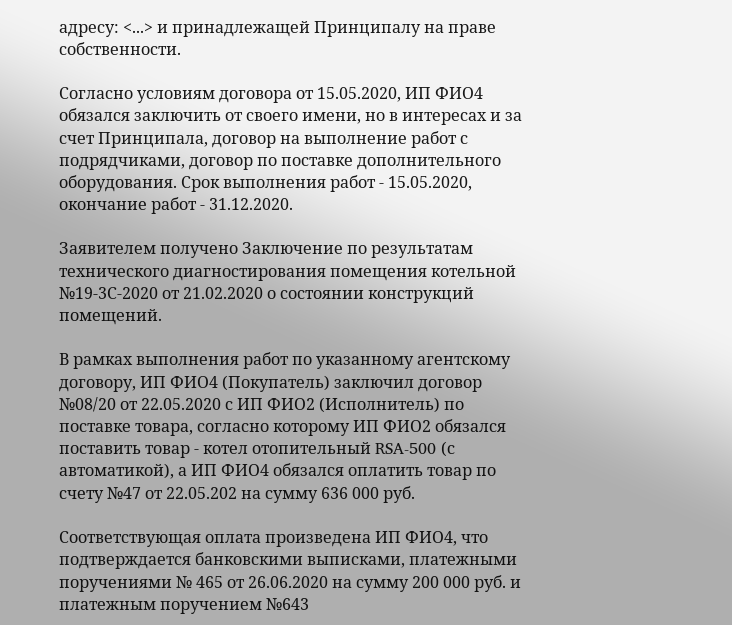адресу: <...> и принадлежащей Принципалу на праве собственности.

Согласно условиям договора от 15.05.2020, ИП ФИО4 обязался заключить от своего имени, но в интересах и за счет Принципала, договор на выполнение работ с подрядчиками, договор по поставке дополнительного оборудования. Срок выполнения работ - 15.05.2020, окончание работ - 31.12.2020.

Заявителем получено Заключение по результатам технического диагностирования помещения котельной №19-3С-2020 от 21.02.2020 о состоянии конструкций помещений.

В рамках выполнения работ по указанному агентскому договору, ИП ФИО4 (Покупатель) заключил договор №08/20 от 22.05.2020 с ИП ФИО2 (Исполнитель) по поставке товара, согласно которому ИП ФИО2 обязался поставить товар - котел отопительный RSA-500 (с автоматикой), а ИП ФИО4 обязался оплатить товар по счету №47 от 22.05.202 на сумму 636 000 руб.

Соответствующая оплата произведена ИП ФИО4, что подтверждается банковскими выписками, платежными поручениями № 465 от 26.06.2020 на сумму 200 000 руб. и платежным поручением №643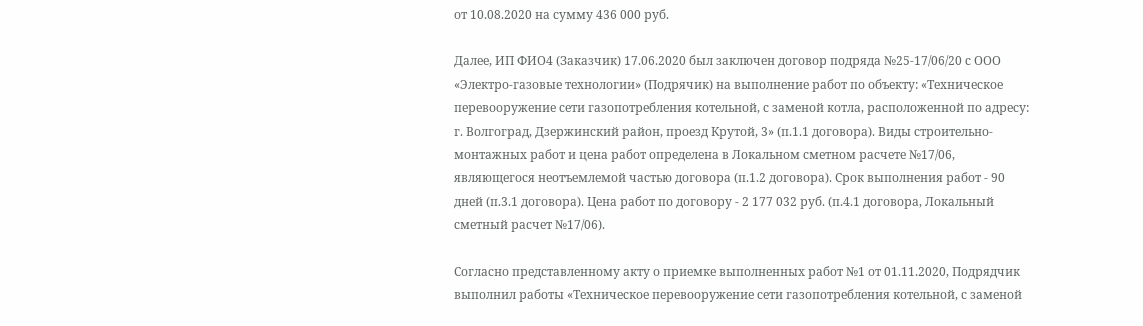от 10.08.2020 на сумму 436 000 руб.

Далее, ИП ФИО4 (Заказчик) 17.06.2020 был заключен договор подряда №25-17/06/20 с ООО «Электро-газовые технологии» (Подрячик) на выполнение работ по объекту: «Техническое перевооружение сети газопотребления котельной, с заменой котла, расположенной по адресу: г. Волгоград, Дзержинский район, проезд Крутой, 3» (п.1.1 договора). Виды строительно-монтажных работ и цена работ определена в Локальном сметном расчете №17/06, являющегося неотъемлемой частью договора (п.1.2 договора). Срок выполнения работ - 90 дней (п.3.1 договора). Цена работ по договору - 2 177 032 руб. (п.4.1 договора, Локальный сметный расчет №17/06).

Согласно представленному акту о приемке выполненных работ №1 от 01.11.2020, Подрядчик выполнил работы «Техническое перевооружение сети газопотребления котельной, с заменой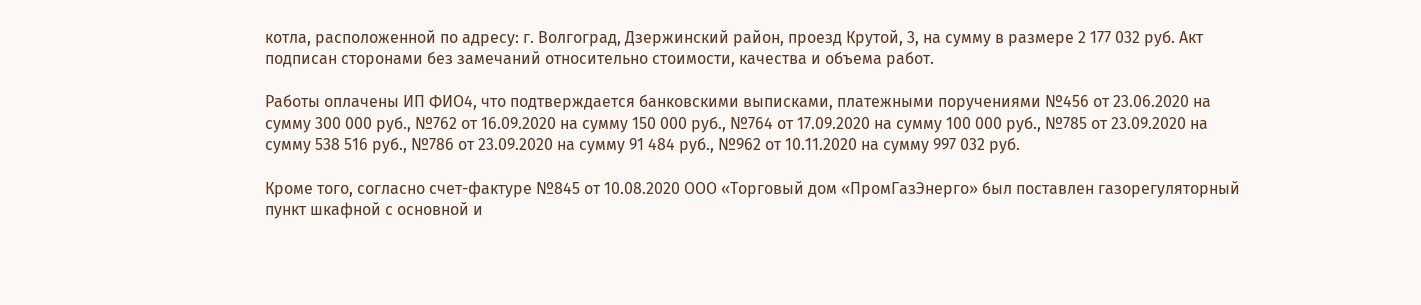котла, расположенной по адресу: г. Волгоград, Дзержинский район, проезд Крутой, 3, на сумму в размере 2 177 032 руб. Акт подписан сторонами без замечаний относительно стоимости, качества и объема работ.

Работы оплачены ИП ФИО4, что подтверждается банковскими выписками, платежными поручениями №456 от 23.06.2020 на сумму 300 000 руб., №762 от 16.09.2020 на сумму 150 000 руб., №764 от 17.09.2020 на сумму 100 000 руб., №785 от 23.09.2020 на сумму 538 516 руб., №786 от 23.09.2020 на сумму 91 484 руб., №962 от 10.11.2020 на сумму 997 032 руб.

Кроме того, согласно счет-фактуре №845 от 10.08.2020 ООО «Торговый дом «ПромГазЭнерго» был поставлен газорегуляторный пункт шкафной с основной и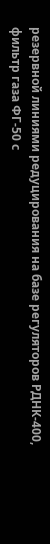резервной линиями редуцирования на базе регуляторов РДНК-400, фильтр газа ФГ-50 с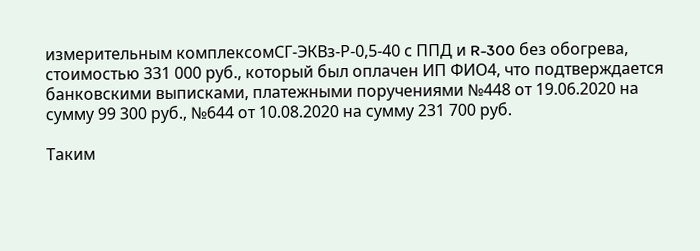измерительным комплексомСГ-ЭКВз-Р-0,5-40 с ППД и R-300 без обогрева, стоимостью 331 000 руб., который был оплачен ИП ФИО4, что подтверждается банковскими выписками, платежными поручениями №448 от 19.06.2020 на сумму 99 300 руб., №644 от 10.08.2020 на сумму 231 700 руб.

Таким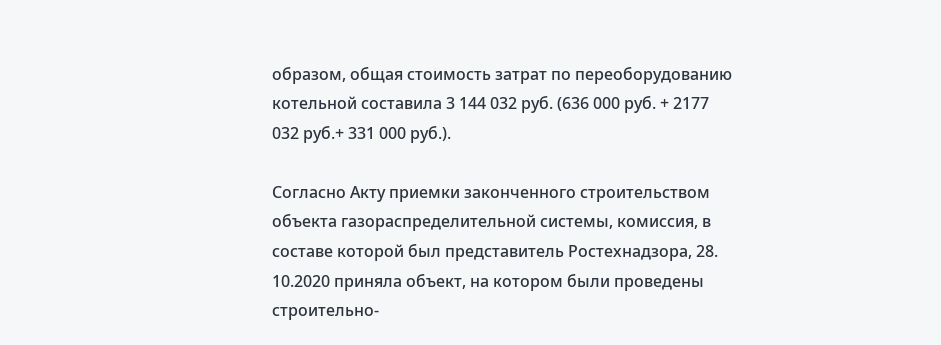образом, общая стоимость затрат по переоборудованию котельной составила 3 144 032 руб. (636 000 руб. + 2177 032 руб.+ 331 000 руб.).

Согласно Акту приемки законченного строительством объекта газораспределительной системы, комиссия, в составе которой был представитель Ростехнадзора, 28. 10.2020 приняла объект, на котором были проведены строительно-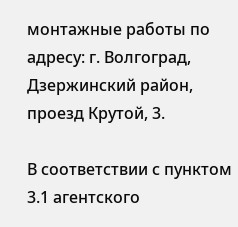монтажные работы по адресу: г. Волгоград, Дзержинский район, проезд Крутой, 3.

В соответствии с пунктом 3.1 агентского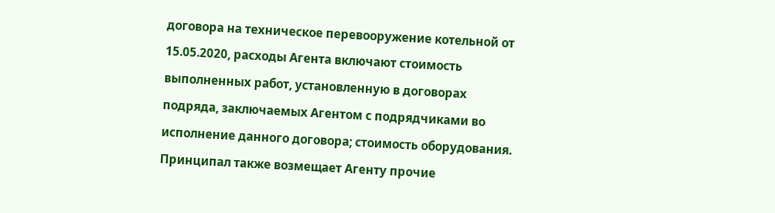договора на техническое перевооружение котельной от 15.05.2020, расходы Агента включают стоимость выполненных работ, установленную в договорах подряда, заключаемых Агентом с подрядчиками во исполнение данного договора; стоимость оборудования. Принципал также возмещает Агенту прочие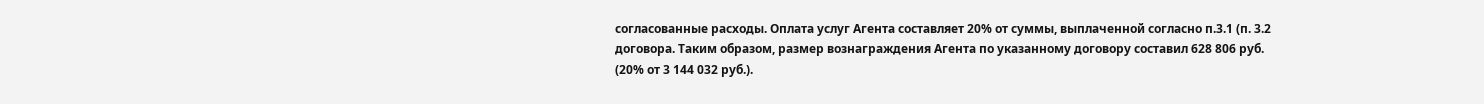согласованные расходы. Оплата услуг Агента составляет 20% от суммы, выплаченной согласно п.3.1 (п. 3.2 договора. Таким образом, размер вознаграждения Агента по указанному договору составил 628 806 руб. (20% от 3 144 032 руб.).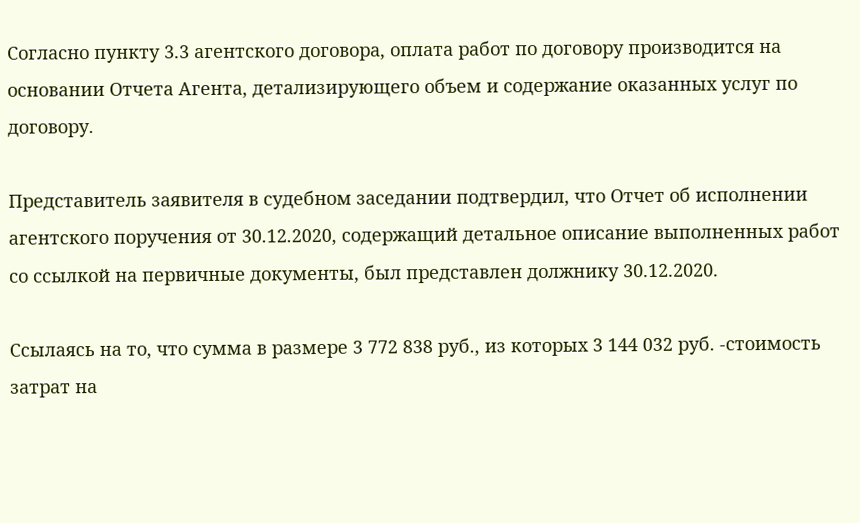Согласно пункту 3.3 агентского договора, оплата работ по договору производится на основании Отчета Агента, детализирующего объем и содержание оказанных услуг по договору.

Представитель заявителя в судебном заседании подтвердил, что Отчет об исполнении агентского поручения от 30.12.2020, содержащий детальное описание выполненных работ со ссылкой на первичные документы, был представлен должнику 30.12.2020.

Ссылаясь на то, что сумма в размере 3 772 838 руб., из которых 3 144 032 руб. -стоимость затрат на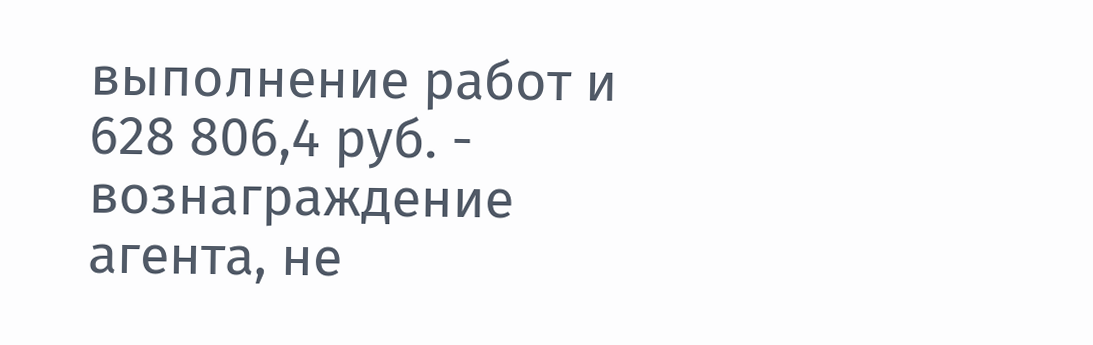выполнение работ и 628 806,4 руб. - вознаграждение агента, не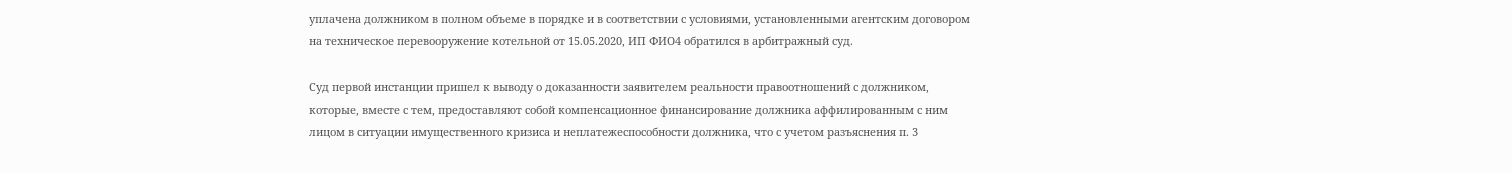уплачена должником в полном объеме в порядке и в соответствии с условиями, установленными агентским договором на техническое перевооружение котельной от 15.05.2020, ИП ФИО4 обратился в арбитражный суд.

Суд первой инстанции пришел к выводу о доказанности заявителем реальности правоотношений с должником, которые, вместе с тем, предоставляют собой компенсационное финансирование должника аффилированным с ним лицом в ситуации имущественного кризиса и неплатежеспособности должника, что с учетом разъяснения п. 3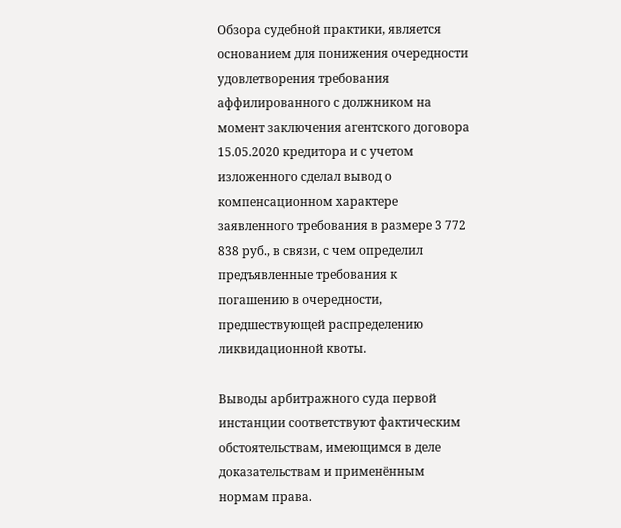Обзора судебной практики, является основанием для понижения очередности удовлетворения требования аффилированного с должником на момент заключения агентского договора 15.05.2020 кредитора и с учетом изложенного сделал вывод о компенсационном характере заявленного требования в размере 3 772 838 руб., в связи, с чем определил предъявленные требования к погашению в очередности, предшествующей распределению ликвидационной квоты.

Выводы арбитражного суда первой инстанции соответствуют фактическим обстоятельствам, имеющимся в деле доказательствам и применённым нормам права.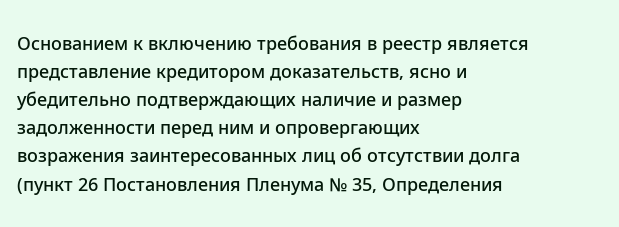Основанием к включению требования в реестр является представление кредитором доказательств, ясно и убедительно подтверждающих наличие и размер задолженности перед ним и опровергающих возражения заинтересованных лиц об отсутствии долга (пункт 26 Постановления Пленума № 35, Определения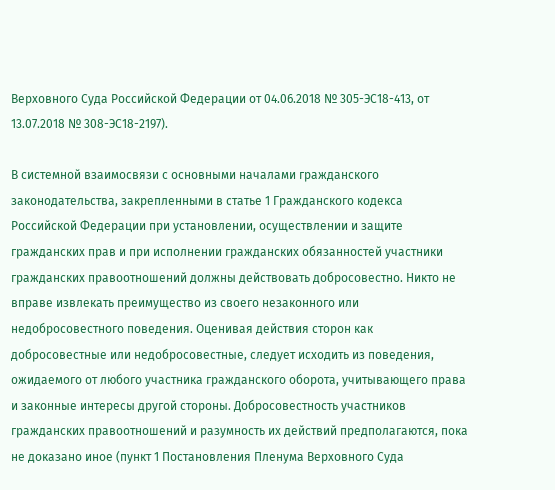Верховного Суда Российской Федерации от 04.06.2018 № 305-ЭС18-413, от 13.07.2018 № 308-ЭС18-2197).

В системной взаимосвязи с основными началами гражданского законодательства, закрепленными в статье 1 Гражданского кодекса Российской Федерации при установлении, осуществлении и защите гражданских прав и при исполнении гражданских обязанностей участники гражданских правоотношений должны действовать добросовестно. Никто не вправе извлекать преимущество из своего незаконного или недобросовестного поведения. Оценивая действия сторон как добросовестные или недобросовестные, следует исходить из поведения, ожидаемого от любого участника гражданского оборота, учитывающего права и законные интересы другой стороны. Добросовестность участников гражданских правоотношений и разумность их действий предполагаются, пока не доказано иное (пункт 1 Постановления Пленума Верховного Суда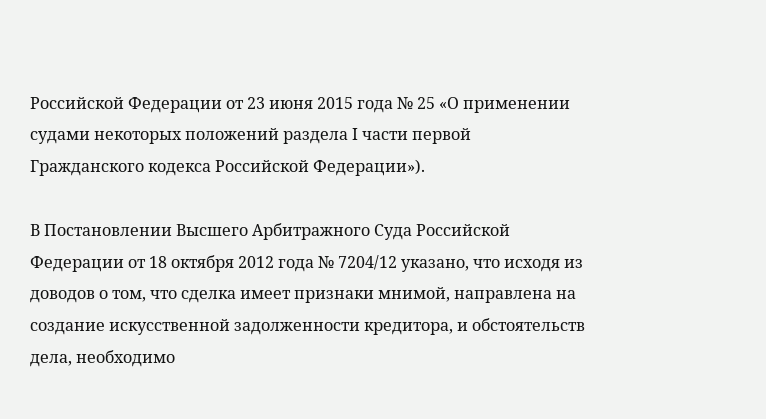Российской Федерации от 23 июня 2015 года № 25 «О применении судами некоторых положений раздела I части первой Гражданского кодекса Российской Федерации»).

В Постановлении Высшего Арбитражного Суда Российской Федерации от 18 октября 2012 года № 7204/12 указано, что исходя из доводов о том, что сделка имеет признаки мнимой, направлена на создание искусственной задолженности кредитора, и обстоятельств дела, необходимо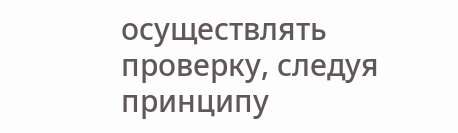осуществлять проверку, следуя принципу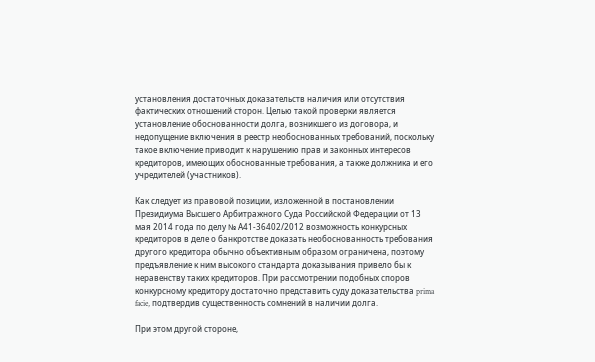установления достаточных доказательств наличия или отсутствия фактических отношений сторон. Целью такой проверки является установление обоснованности долга, возникшего из договора, и недопущение включения в реестр необоснованных требований, поскольку такое включение приводит к нарушению прав и законных интересов кредиторов, имеющих обоснованные требования, а также должника и его учредителей (участников).

Как следует из правовой позиции, изложенной в постановлении Президиума Высшего Арбитражного Суда Российской Федерации от 13 мая 2014 года по делу № А41-36402/2012 возможность конкурсных кредиторов в деле о банкротстве доказать необоснованность требования другого кредитора обычно объективным образом ограничена, поэтому предъявление к ним высокого стандарта доказывания привело бы к неравенству таких кредиторов. При рассмотрении подобных споров конкурсному кредитору достаточно представить суду доказательства prima facie, подтвердив существенность сомнений в наличии долга.

При этом другой стороне,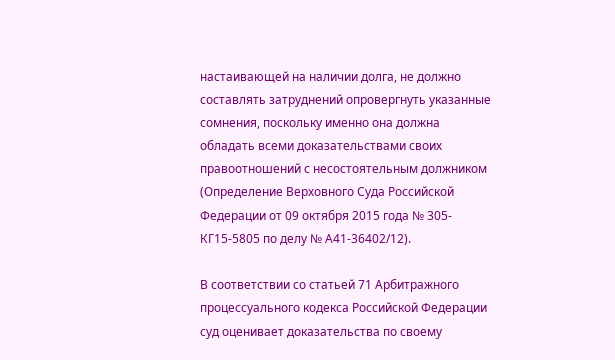настаивающей на наличии долга, не должно составлять затруднений опровергнуть указанные сомнения, поскольку именно она должна обладать всеми доказательствами своих правоотношений с несостоятельным должником (Определение Верховного Суда Российской Федерации от 09 октября 2015 года № 305-КГ15-5805 по делу № А41-36402/12).

В соответствии со статьей 71 Арбитражного процессуального кодекса Российской Федерации суд оценивает доказательства по своему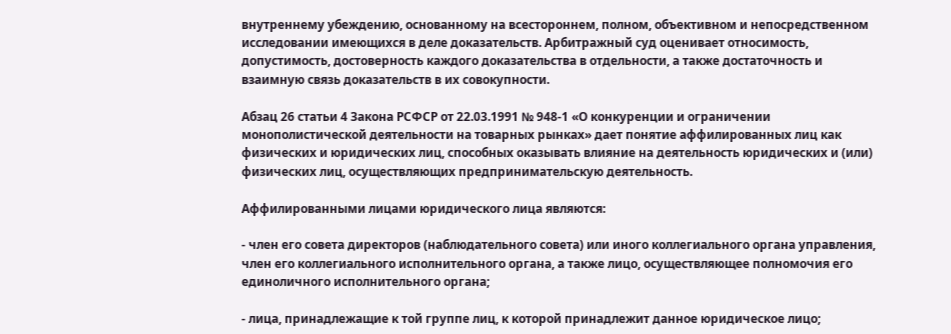внутреннему убеждению, основанному на всестороннем, полном, объективном и непосредственном исследовании имеющихся в деле доказательств. Арбитражный суд оценивает относимость, допустимость, достоверность каждого доказательства в отдельности, а также достаточность и взаимную связь доказательств в их совокупности.

Абзац 26 статьи 4 Закона РСФСР от 22.03.1991 № 948-1 «О конкуренции и ограничении монополистической деятельности на товарных рынках» дает понятие аффилированных лиц как физических и юридических лиц, способных оказывать влияние на деятельность юридических и (или) физических лиц, осуществляющих предпринимательскую деятельность.

Аффилированными лицами юридического лица являются:

- член его совета директоров (наблюдательного совета) или иного коллегиального органа управления, член его коллегиального исполнительного органа, а также лицо, осуществляющее полномочия его единоличного исполнительного органа;

- лица, принадлежащие к той группе лиц, к которой принадлежит данное юридическое лицо;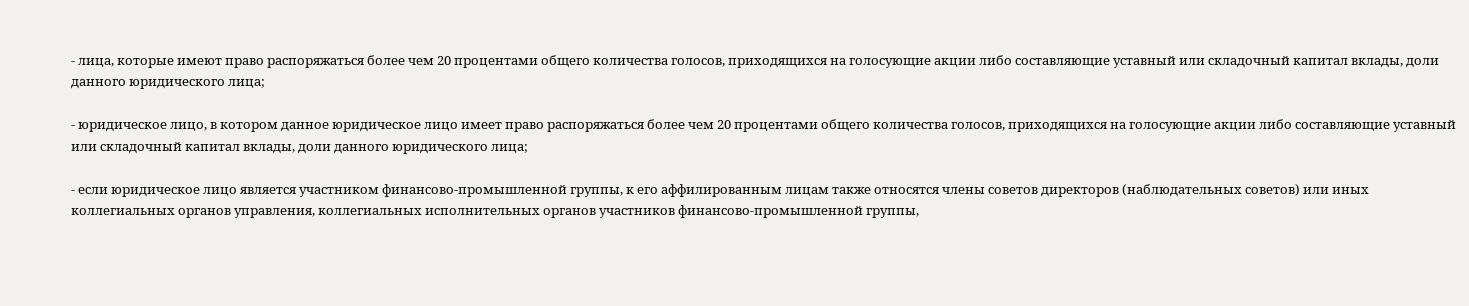- лица, которые имеют право распоряжаться более чем 20 процентами общего количества голосов, приходящихся на голосующие акции либо составляющие уставный или складочный капитал вклады, доли данного юридического лица;

- юридическое лицо, в котором данное юридическое лицо имеет право распоряжаться более чем 20 процентами общего количества голосов, приходящихся на голосующие акции либо составляющие уставный или складочный капитал вклады, доли данного юридического лица;

- если юридическое лицо является участником финансово-промышленной группы, к его аффилированным лицам также относятся члены советов директоров (наблюдательных советов) или иных коллегиальных органов управления, коллегиальных исполнительных органов участников финансово-промышленной группы,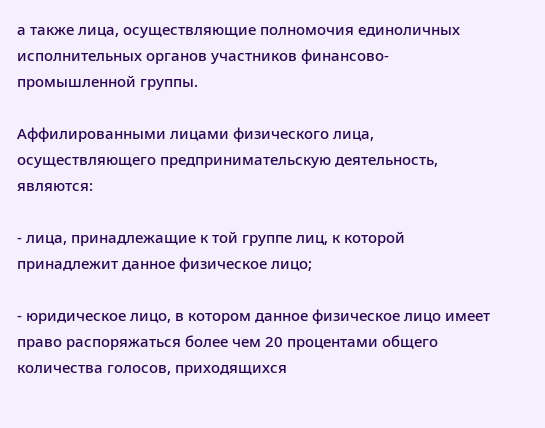а также лица, осуществляющие полномочия единоличных исполнительных органов участников финансово-промышленной группы.

Аффилированными лицами физического лица, осуществляющего предпринимательскую деятельность, являются:

- лица, принадлежащие к той группе лиц, к которой принадлежит данное физическое лицо;

- юридическое лицо, в котором данное физическое лицо имеет право распоряжаться более чем 20 процентами общего количества голосов, приходящихся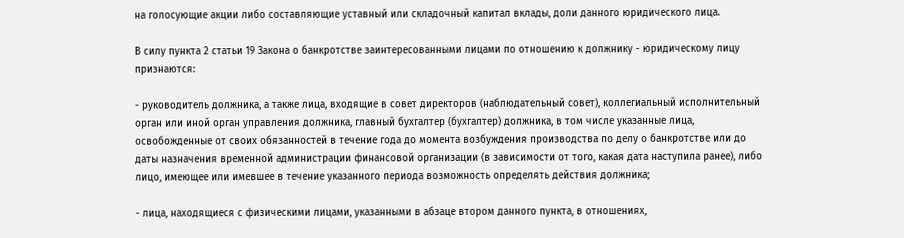на голосующие акции либо составляющие уставный или складочный капитал вклады, доли данного юридического лица.

В силу пункта 2 статьи 19 Закона о банкротстве заинтересованными лицами по отношению к должнику - юридическому лицу признаются:

- руководитель должника, а также лица, входящие в совет директоров (наблюдательный совет), коллегиальный исполнительный орган или иной орган управления должника, главный бухгалтер (бухгалтер) должника, в том числе указанные лица, освобожденные от своих обязанностей в течение года до момента возбуждения производства по делу о банкротстве или до даты назначения временной администрации финансовой организации (в зависимости от того, какая дата наступила ранее), либо лицо, имеющее или имевшее в течение указанного периода возможность определять действия должника;

- лица, находящиеся с физическими лицами, указанными в абзаце втором данного пункта, в отношениях,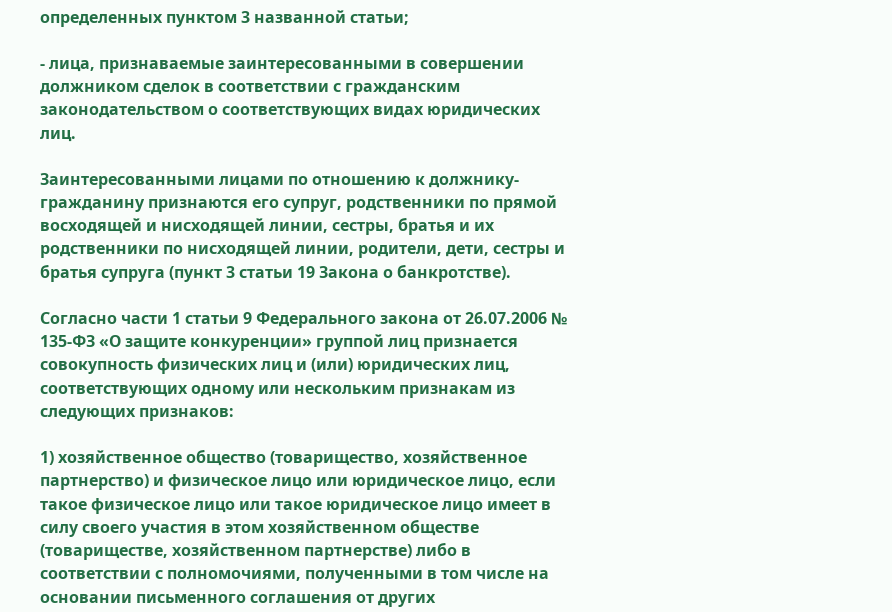определенных пунктом 3 названной статьи;

- лица, признаваемые заинтересованными в совершении должником сделок в соответствии с гражданским законодательством о соответствующих видах юридических лиц.

Заинтересованными лицами по отношению к должнику-гражданину признаются его супруг, родственники по прямой восходящей и нисходящей линии, сестры, братья и их родственники по нисходящей линии, родители, дети, сестры и братья супруга (пункт 3 статьи 19 Закона о банкротстве).

Согласно части 1 статьи 9 Федерального закона от 26.07.2006 № 135-ФЗ «О защите конкуренции» группой лиц признается совокупность физических лиц и (или) юридических лиц, соответствующих одному или нескольким признакам из следующих признаков:

1) хозяйственное общество (товарищество, хозяйственное партнерство) и физическое лицо или юридическое лицо, если такое физическое лицо или такое юридическое лицо имеет в силу своего участия в этом хозяйственном обществе (товариществе, хозяйственном партнерстве) либо в соответствии с полномочиями, полученными в том числе на основании письменного соглашения от других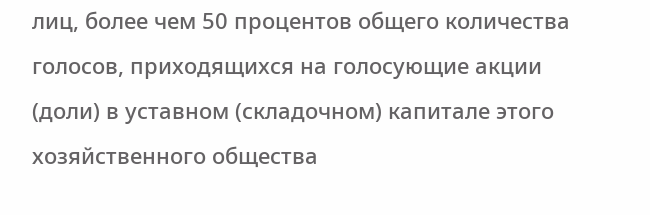лиц, более чем 50 процентов общего количества голосов, приходящихся на голосующие акции (доли) в уставном (складочном) капитале этого хозяйственного общества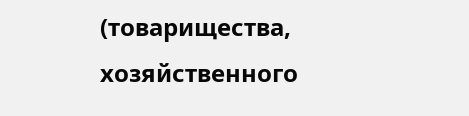(товарищества, хозяйственного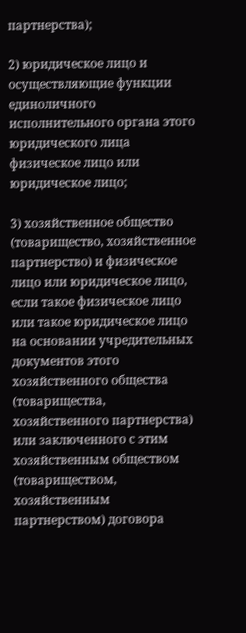партнерства);

2) юридическое лицо и осуществляющие функции единоличного исполнительного органа этого юридического лица физическое лицо или юридическое лицо;

3) хозяйственное общество (товарищество, хозяйственное партнерство) и физическое лицо или юридическое лицо, если такое физическое лицо или такое юридическое лицо на основании учредительных документов этого хозяйственного общества (товарищества, хозяйственного партнерства) или заключенного с этим хозяйственным обществом (товариществом, хозяйственным партнерством) договора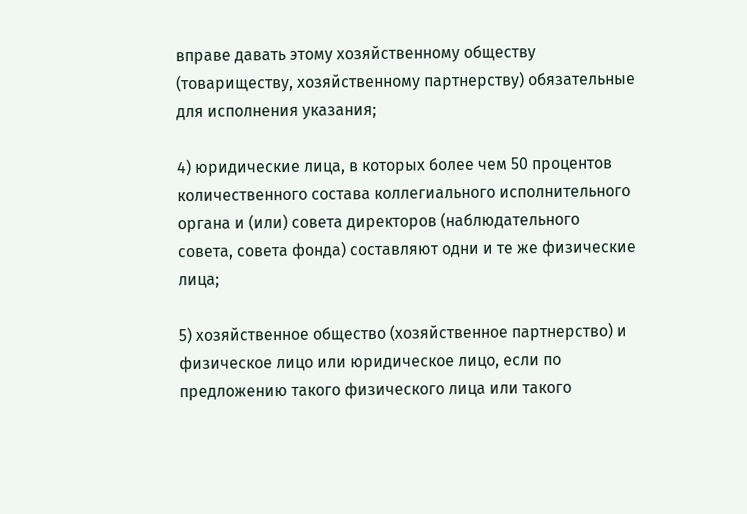вправе давать этому хозяйственному обществу (товариществу, хозяйственному партнерству) обязательные для исполнения указания;

4) юридические лица, в которых более чем 50 процентов количественного состава коллегиального исполнительного органа и (или) совета директоров (наблюдательного совета, совета фонда) составляют одни и те же физические лица;

5) хозяйственное общество (хозяйственное партнерство) и физическое лицо или юридическое лицо, если по предложению такого физического лица или такого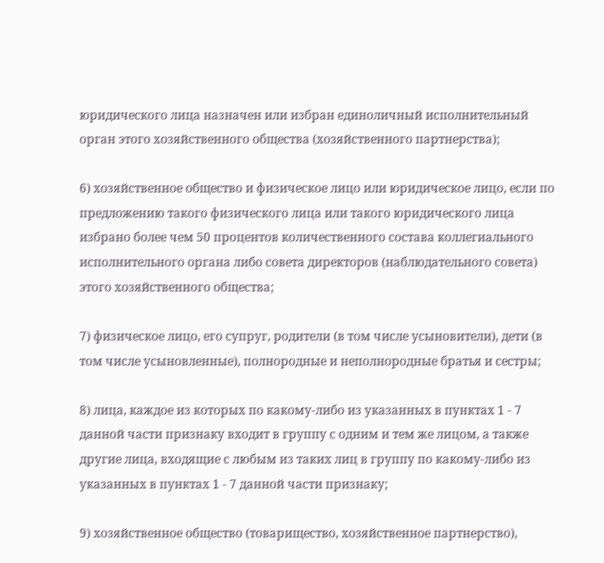юридического лица назначен или избран единоличный исполнительный орган этого хозяйственного общества (хозяйственного партнерства);

6) хозяйственное общество и физическое лицо или юридическое лицо, если по предложению такого физического лица или такого юридического лица избрано более чем 50 процентов количественного состава коллегиального исполнительного органа либо совета директоров (наблюдательного совета) этого хозяйственного общества;

7) физическое лицо, его супруг, родители (в том числе усыновители), дети (в том числе усыновленные), полнородные и неполнородные братья и сестры;

8) лица, каждое из которых по какому-либо из указанных в пунктах 1 - 7 данной части признаку входит в группу с одним и тем же лицом, а также другие лица, входящие с любым из таких лиц в группу по какому-либо из указанных в пунктах 1 - 7 данной части признаку;

9) хозяйственное общество (товарищество, хозяйственное партнерство),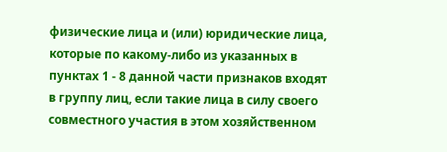физические лица и (или) юридические лица, которые по какому-либо из указанных в пунктах 1 - 8 данной части признаков входят в группу лиц, если такие лица в силу своего совместного участия в этом хозяйственном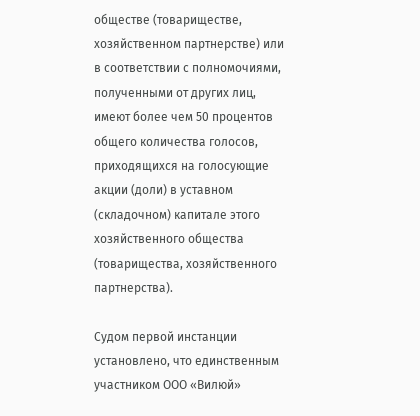обществе (товариществе, хозяйственном партнерстве) или в соответствии с полномочиями, полученными от других лиц, имеют более чем 50 процентов общего количества голосов, приходящихся на голосующие акции (доли) в уставном (складочном) капитале этого хозяйственного общества (товарищества, хозяйственного партнерства).

Судом первой инстанции установлено, что единственным участником ООО «Вилюй»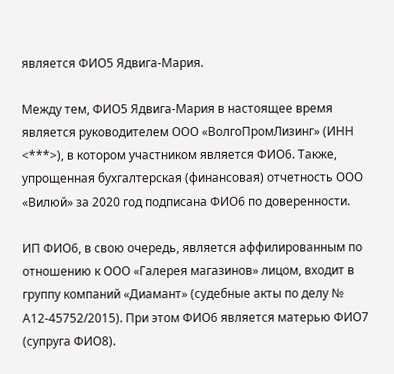является ФИО5 Ядвига-Мария.

Между тем, ФИО5 Ядвига-Мария в настоящее время является руководителем ООО «ВолгоПромЛизинг» (ИНН <***>), в котором участником является ФИО6. Также, упрощенная бухгалтерская (финансовая) отчетность ООО «Вилюй» за 2020 год подписана ФИО6 по доверенности.

ИП ФИО6, в свою очередь, является аффилированным по отношению к ООО «Галерея магазинов» лицом, входит в группу компаний «Диамант» (судебные акты по делу № А12-45752/2015). При этом ФИО6 является матерью ФИО7 (супруга ФИО8).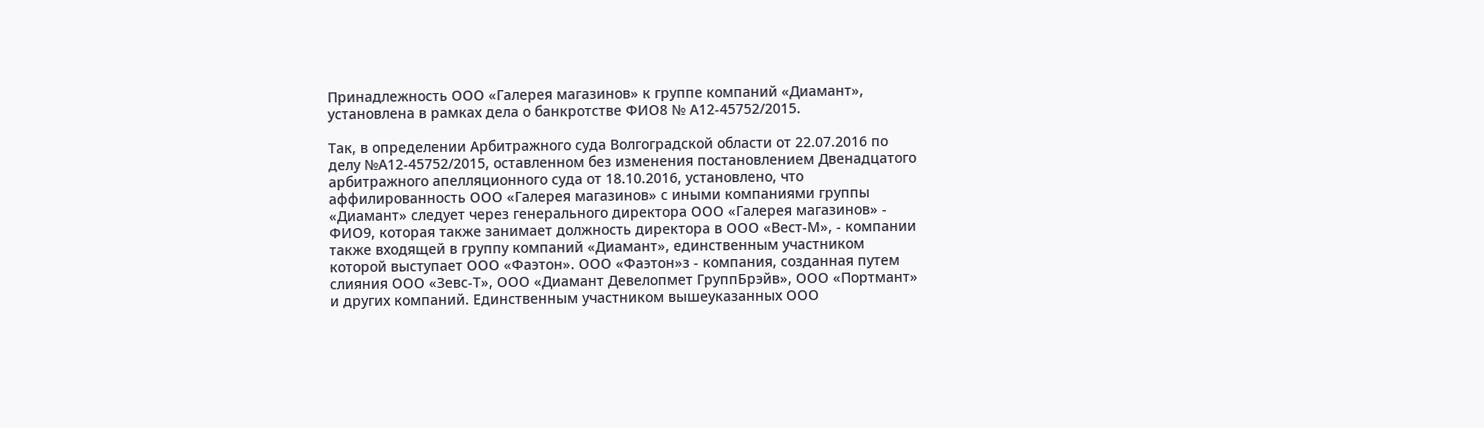Принадлежность ООО «Галерея магазинов» к группе компаний «Диамант», установлена в рамках дела о банкротстве ФИО8 № А12-45752/2015.

Так, в определении Арбитражного суда Волгоградской области от 22.07.2016 по делу №А12-45752/2015, оставленном без изменения постановлением Двенадцатого арбитражного апелляционного суда от 18.10.2016, установлено, что аффилированность ООО «Галерея магазинов» с иными компаниями группы «Диамант» следует через генерального директора ООО «Галерея магазинов» - ФИО9, которая также занимает должность директора в ООО «Вест-М», - компании также входящей в группу компаний «Диамант», единственным участником которой выступает ООО «Фаэтон». ООО «Фаэтон»з - компания, созданная путем слияния ООО «Зевс-Т», ООО «Диамант Девелопмет ГруппБрэйв», ООО «Портмант» и других компаний. Единственным участником вышеуказанных ООО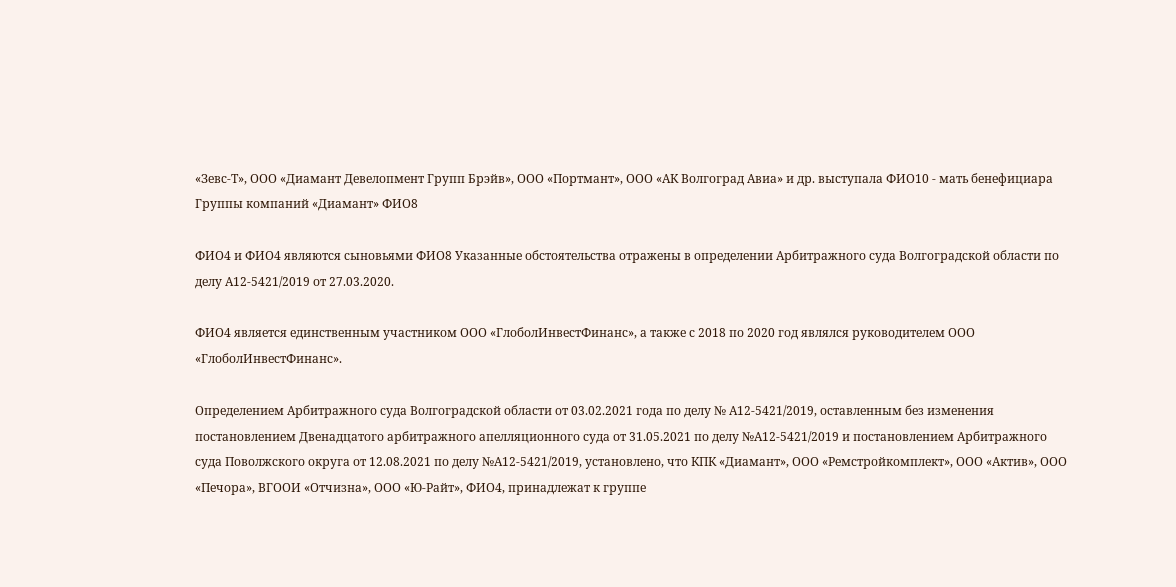«Зевс-Т», ООО «Диамант Девелопмент Групп Брэйв», ООО «Портмант», ООО «АК Волгоград Авиа» и др. выступала ФИО10 - мать бенефициара Группы компаний «Диамант» ФИО8

ФИО4 и ФИО4 являются сыновьями ФИО8 Указанные обстоятельства отражены в определении Арбитражного суда Волгоградской области по делу А12-5421/2019 от 27.03.2020.

ФИО4 является единственным участником ООО «ГлоболИнвестФинанс», а также с 2018 по 2020 год являлся руководителем ООО «ГлоболИнвестФинанс».

Определением Арбитражного суда Волгоградской области от 03.02.2021 года по делу № А12-5421/2019, оставленным без изменения постановлением Двенадцатого арбитражного апелляционного суда от 31.05.2021 по делу №А12-5421/2019 и постановлением Арбитражного суда Поволжского округа от 12.08.2021 по делу №А12-5421/2019, установлено, что КПК «Диамант», ООО «Ремстройкомплект», ООО «Актив», ООО «Печора», ВГООИ «Отчизна», ООО «Ю-Райт», ФИО4, принадлежат к группе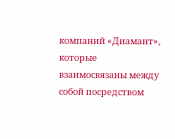компаний «Диамант», которые взаимосвязаны между собой посредством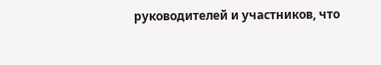руководителей и участников, что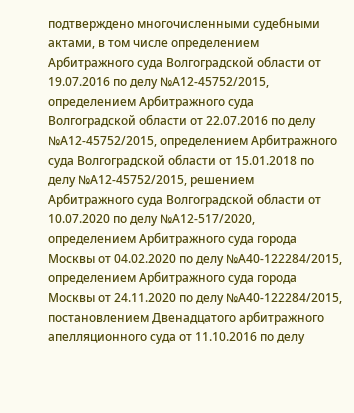подтверждено многочисленными судебными актами, в том числе определением Арбитражного суда Волгоградской области от 19.07.2016 по делу №А12-45752/2015, определением Арбитражного суда Волгоградской области от 22.07.2016 по делу №А12-45752/2015, определением Арбитражного суда Волгоградской области от 15.01.2018 по делу №А12-45752/2015, решением Арбитражного суда Волгоградской области от 10.07.2020 по делу №А12-517/2020, определением Арбитражного суда города Москвы от 04.02.2020 по делу №А40-122284/2015, определением Арбитражного суда города Москвы от 24.11.2020 по делу №А40-122284/2015, постановлением Двенадцатого арбитражного апелляционного суда от 11.10.2016 по делу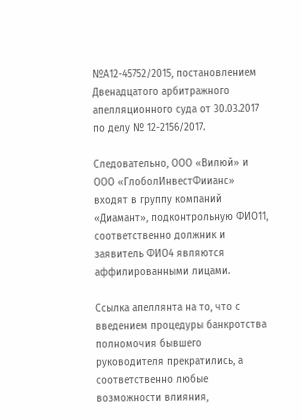№А12-45752/2015, постановлением Двенадцатого арбитражного апелляционного суда от 30.03.2017 по делу № 12-2156/2017.

Следовательно, ООО «Вилюй» и ООО «ГлоболИнвестФиианс» входят в группу компаний «Диамант», подконтрольную ФИО11, соответственно должник и заявитель ФИО4 являются аффилированными лицами.

Ссылка апеллянта на то, что с введением процедуры банкротства полномочия бывшего руководителя прекратились, а соответственно любые возможности влияния,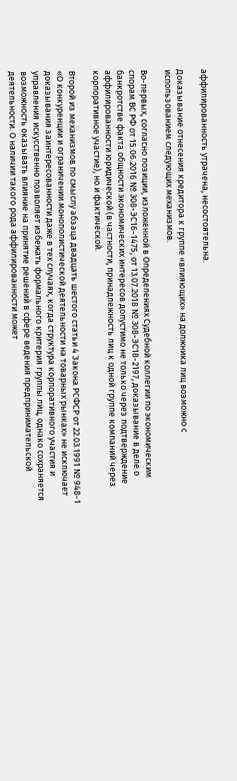аффилированность утрачена, несостоятельна.

Доказывание отнесения кредитора к группе «влияющих» на должника лиц возможно с использованием следующих механизмов.

Во-первых, согласно позиции, изложенной в Определениях Судебной коллегии по экономическим спорам ВС РФ от 15.06.2016 № 308-ЭС16-1475, от 13.07.2018 № 308-ЭС18-2197, доказывание в деле о банкротстве факта общности экономических интересов допустимо не только через подтверждение аффилированности юридической (в частности, принадлежность лиц к одной группе компаний через корпоративное участие), но и фактической.

Второй из механизмов по смыслу абзаца двадцать шестого статьи 4 Закона РСФСР от 22.03.1991 № 948-1 «О конкуренции и ограничении монополистической деятельности на товарных рынках» не исключает доказывания заинтересованности даже в тех случаях, когда структура корпоративного участия и управления искусственно позволяет избежать формального критерия группы лиц, однако сохраняется возможность оказывать влияние на принятие решений в сфере ведения предпринимательской деятельности. О наличии такого рода аффилированности может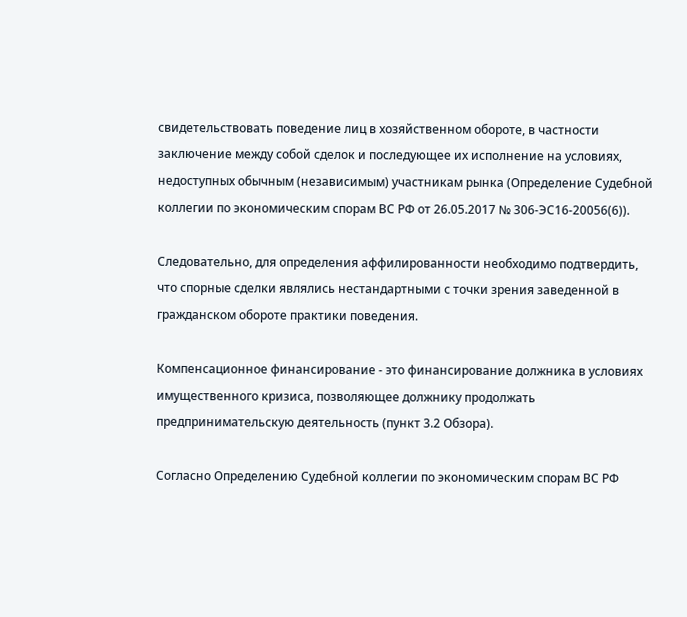свидетельствовать поведение лиц в хозяйственном обороте, в частности заключение между собой сделок и последующее их исполнение на условиях, недоступных обычным (независимым) участникам рынка (Определение Судебной коллегии по экономическим спорам ВС РФ от 26.05.2017 № 306-ЭС16-20056(6)).

Следовательно, для определения аффилированности необходимо подтвердить, что спорные сделки являлись нестандартными с точки зрения заведенной в гражданском обороте практики поведения.

Компенсационное финансирование - это финансирование должника в условиях имущественного кризиса, позволяющее должнику продолжать предпринимательскую деятельность (пункт 3.2 Обзора).

Согласно Определению Судебной коллегии по экономическим спорам ВС РФ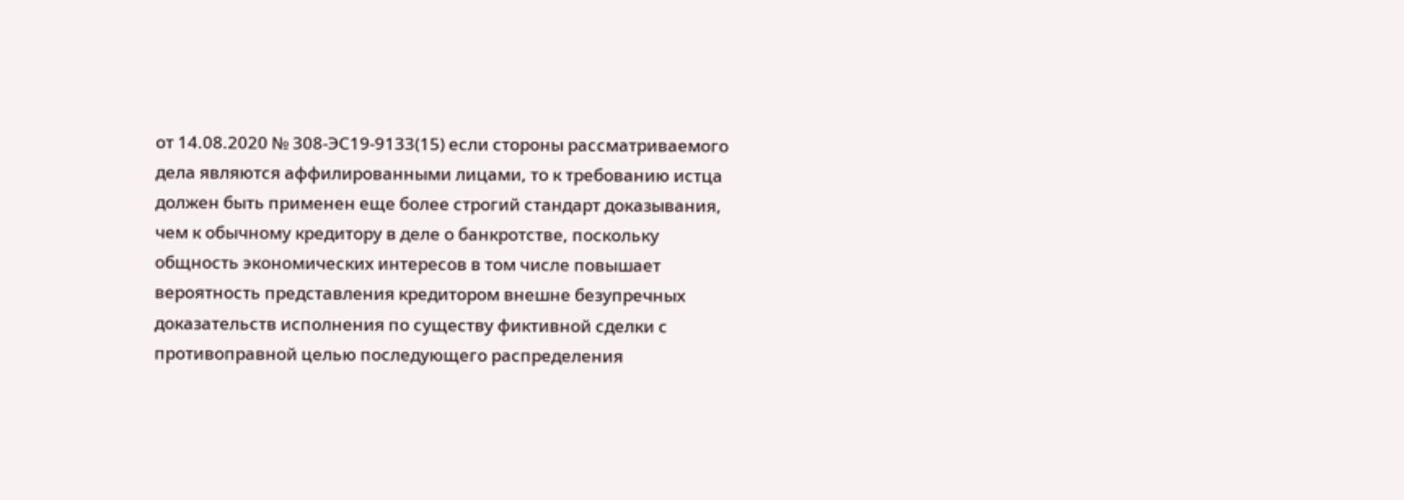от 14.08.2020 № 308-ЭС19-9133(15) если стороны рассматриваемого дела являются аффилированными лицами, то к требованию истца должен быть применен еще более строгий стандарт доказывания, чем к обычному кредитору в деле о банкротстве, поскольку общность экономических интересов в том числе повышает вероятность представления кредитором внешне безупречных доказательств исполнения по существу фиктивной сделки с противоправной целью последующего распределения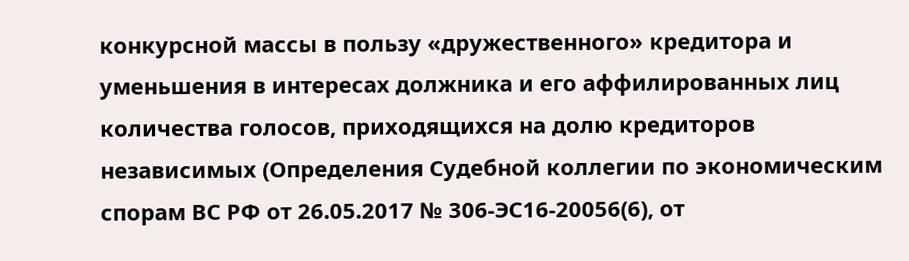конкурсной массы в пользу «дружественного» кредитора и уменьшения в интересах должника и его аффилированных лиц количества голосов, приходящихся на долю кредиторов независимых (Определения Судебной коллегии по экономическим спорам ВС РФ от 26.05.2017 № 306-ЭС16-20056(6), от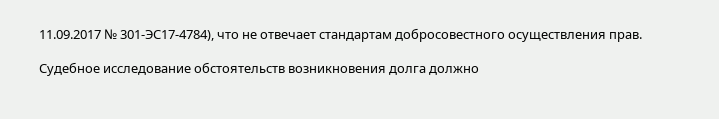11.09.2017 № 301-ЭС17-4784), что не отвечает стандартам добросовестного осуществления прав.

Судебное исследование обстоятельств возникновения долга должно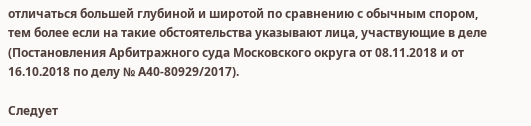отличаться большей глубиной и широтой по сравнению с обычным спором, тем более если на такие обстоятельства указывают лица, участвующие в деле (Постановления Арбитражного суда Московского округа от 08.11.2018 и от 16.10.2018 по делу № А40-80929/2017).

Следует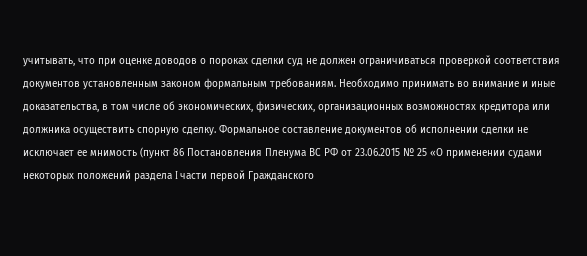учитывать, что при оценке доводов о пороках сделки суд не должен ограничиваться проверкой соответствия документов установленным законом формальным требованиям. Необходимо принимать во внимание и иные доказательства, в том числе об экономических, физических, организационных возможностях кредитора или должника осуществить спорную сделку. Формальное составление документов об исполнении сделки не исключает ее мнимость (пункт 86 Постановления Пленума ВС РФ от 23.06.2015 № 25 «О применении судами некоторых положений раздела I части первой Гражданского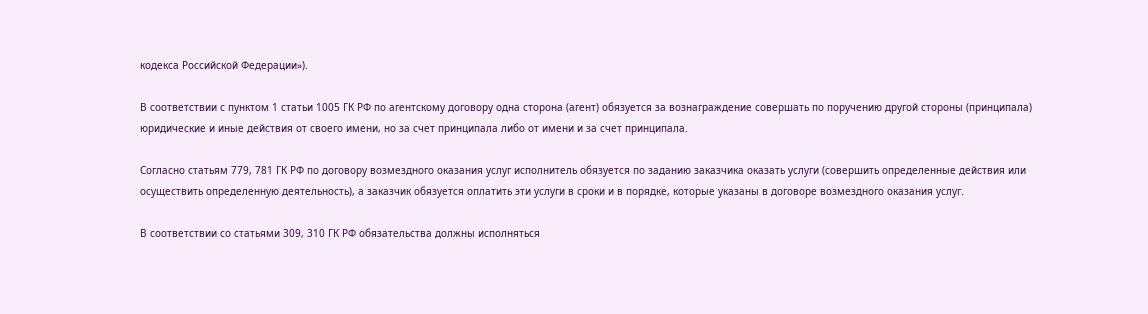кодекса Российской Федерации»).

В соответствии с пунктом 1 статьи 1005 ГК РФ по агентскому договору одна сторона (агент) обязуется за вознаграждение совершать по поручению другой стороны (принципала) юридические и иные действия от своего имени, но за счет принципала либо от имени и за счет принципала.

Согласно статьям 779, 781 ГК РФ по договору возмездного оказания услуг исполнитель обязуется по заданию заказчика оказать услуги (совершить определенные действия или осуществить определенную деятельность), а заказчик обязуется оплатить эти услуги в сроки и в порядке, которые указаны в договоре возмездного оказания услуг.

В соответствии со статьями 309, 310 ГК РФ обязательства должны исполняться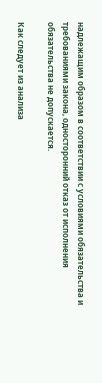надлежащим образом в соответствии с условиями обязательства и требованиями закона, односторонний отказ от исполнения обязательства не допускается.

Как следует из анализа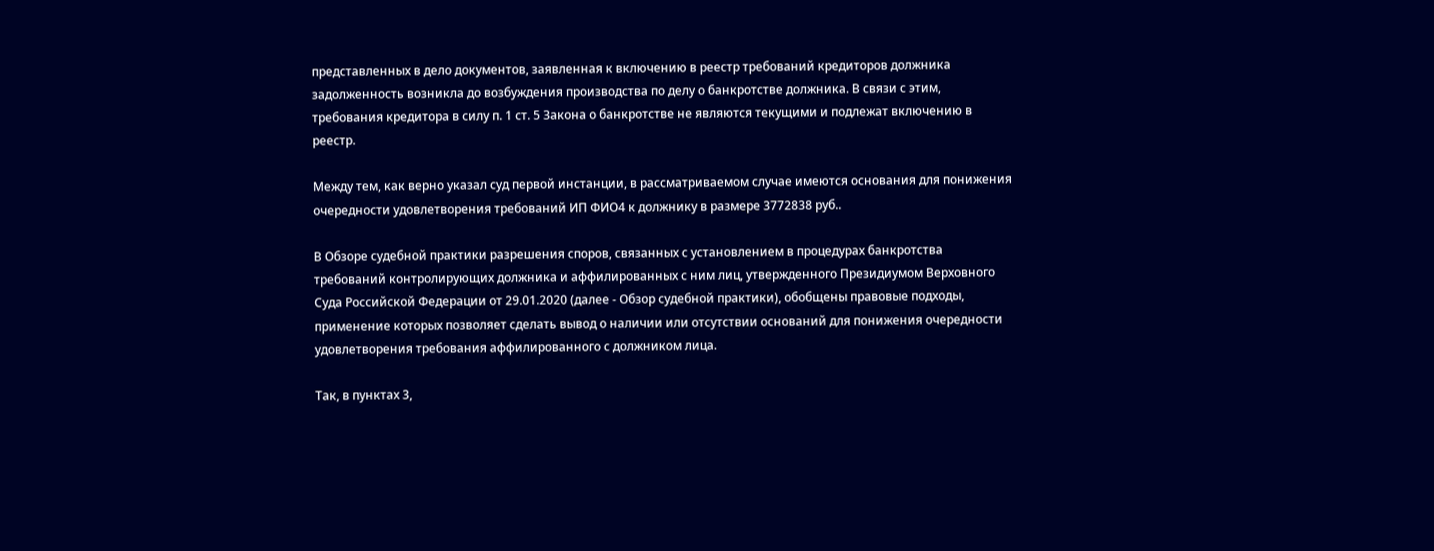представленных в дело документов, заявленная к включению в реестр требований кредиторов должника задолженность возникла до возбуждения производства по делу о банкротстве должника. В связи с этим, требования кредитора в силу п. 1 ст. 5 Закона о банкротстве не являются текущими и подлежат включению в реестр.

Между тем, как верно указал суд первой инстанции, в рассматриваемом случае имеются основания для понижения очередности удовлетворения требований ИП ФИО4 к должнику в размере 3772838 руб..

В Обзоре судебной практики разрешения споров, связанных с установлением в процедурах банкротства требований контролирующих должника и аффилированных с ним лиц, утвержденного Президиумом Верховного Суда Российской Федерации от 29.01.2020 (далее - Обзор судебной практики), обобщены правовые подходы, применение которых позволяет сделать вывод о наличии или отсутствии оснований для понижения очередности удовлетворения требования аффилированного с должником лица.

Так, в пунктах 3,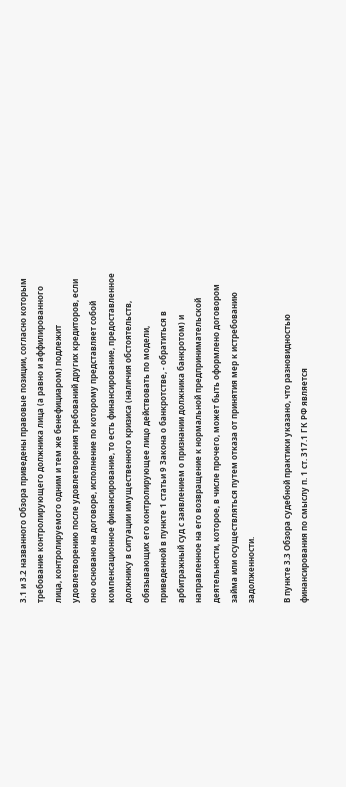3.1 и 3.2 названного Обзора приведены правовые позиции, согласно которым требование контролирующего должника лица (а равно и аффилированного лица, контролируемого одним и тем же бенефициаром) подлежит удовлетворению после удовлетворения требований других кредиторов, если оно основано на договоре, исполнение по которому представляет собой компенсационное финансирование, то есть финансирование, предоставленное должнику в ситуации имущественного кризиса (наличия обстоятельств, обязывающих его контролирующее лицо действовать по модели, приведенной в пункте 1 статьи 9 Закона о банкротстве, - обратиться в арбитражный суд с заявлением о признании должника банкротом) и направленное на его возвращение к нормальной предпринимательской деятельности, которое, в числе прочего, может быть оформлено договором займа или осуществляться путем отказа от принятия мер к истребованию задолженности.

В пункте 3.3 Обзора судебной практики указано, что разновидностью финансирования по смыслу п. 1 ст. 317.1 ГК РФ является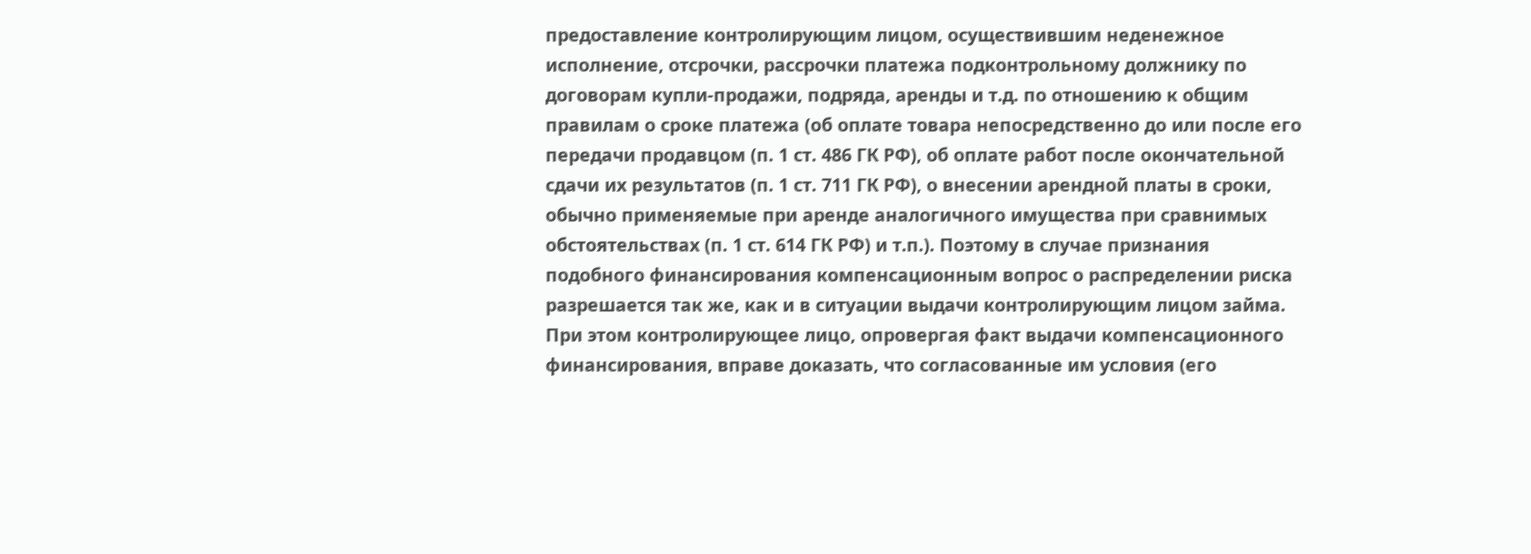предоставление контролирующим лицом, осуществившим неденежное исполнение, отсрочки, рассрочки платежа подконтрольному должнику по договорам купли-продажи, подряда, аренды и т.д. по отношению к общим правилам о сроке платежа (об оплате товара непосредственно до или после его передачи продавцом (п. 1 ст. 486 ГК РФ), об оплате работ после окончательной сдачи их результатов (п. 1 ст. 711 ГК РФ), о внесении арендной платы в сроки, обычно применяемые при аренде аналогичного имущества при сравнимых обстоятельствах (п. 1 ст. 614 ГК РФ) и т.п.). Поэтому в случае признания подобного финансирования компенсационным вопрос о распределении риска разрешается так же, как и в ситуации выдачи контролирующим лицом займа. При этом контролирующее лицо, опровергая факт выдачи компенсационного финансирования, вправе доказать, что согласованные им условия (его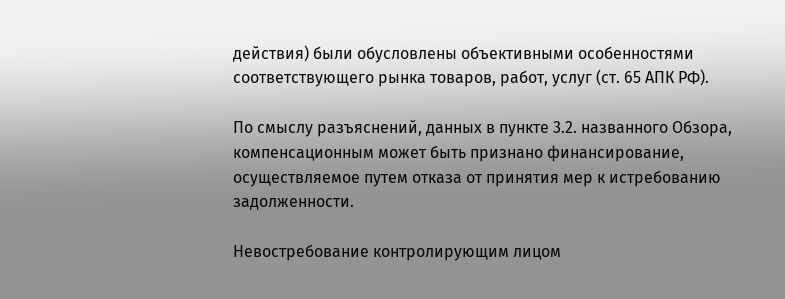действия) были обусловлены объективными особенностями соответствующего рынка товаров, работ, услуг (ст. 65 АПК РФ).

По смыслу разъяснений, данных в пункте 3.2. названного Обзора, компенсационным может быть признано финансирование, осуществляемое путем отказа от принятия мер к истребованию задолженности.

Невостребование контролирующим лицом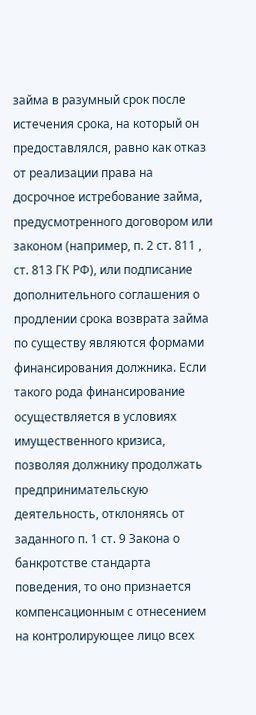займа в разумный срок после истечения срока, на который он предоставлялся, равно как отказ от реализации права на досрочное истребование займа, предусмотренного договором или законом (например, п. 2 ст. 811 , ст. 813 ГК РФ), или подписание дополнительного соглашения о продлении срока возврата займа по существу являются формами финансирования должника. Если такого рода финансирование осуществляется в условиях имущественного кризиса, позволяя должнику продолжать предпринимательскую деятельность, отклоняясь от заданного п. 1 ст. 9 Закона о банкротстве стандарта поведения, то оно признается компенсационным с отнесением на контролирующее лицо всех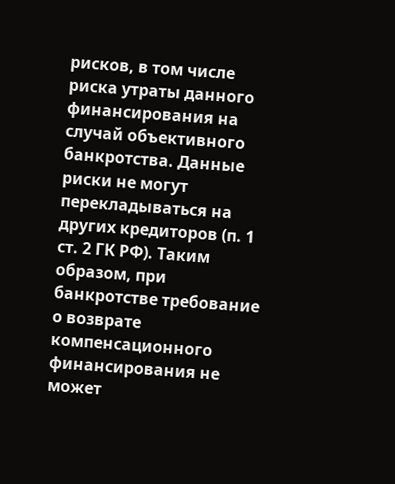рисков, в том числе риска утраты данного финансирования на случай объективного банкротства. Данные риски не могут перекладываться на других кредиторов (п. 1 ст. 2 ГК РФ). Таким образом, при банкротстве требование о возврате компенсационного финансирования не может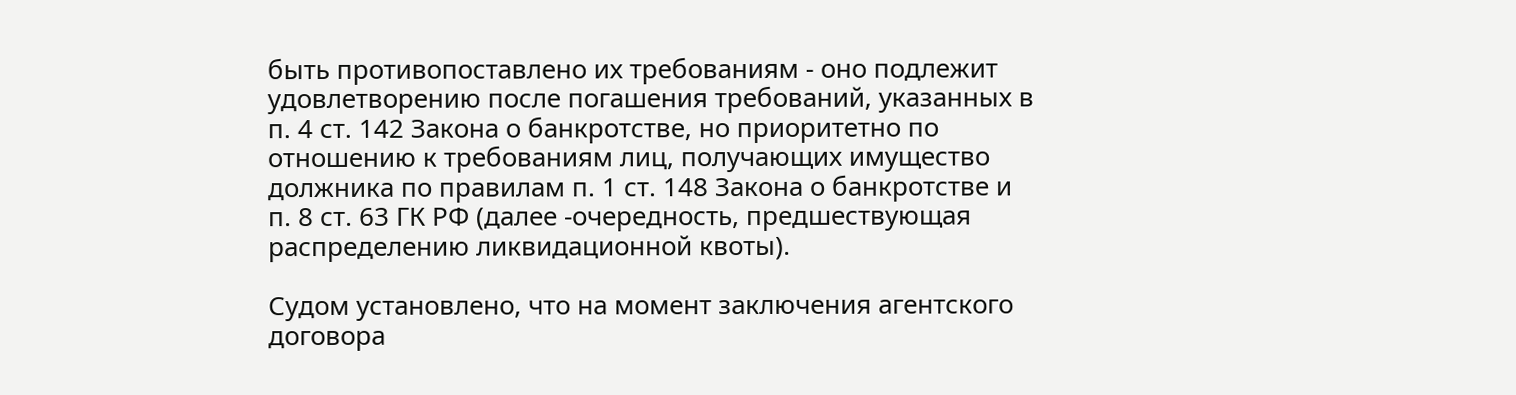быть противопоставлено их требованиям - оно подлежит удовлетворению после погашения требований, указанных в п. 4 ст. 142 Закона о банкротстве, но приоритетно по отношению к требованиям лиц, получающих имущество должника по правилам п. 1 ст. 148 Закона о банкротстве и п. 8 ст. 63 ГК РФ (далее -очередность, предшествующая распределению ликвидационной квоты).

Судом установлено, что на момент заключения агентского договора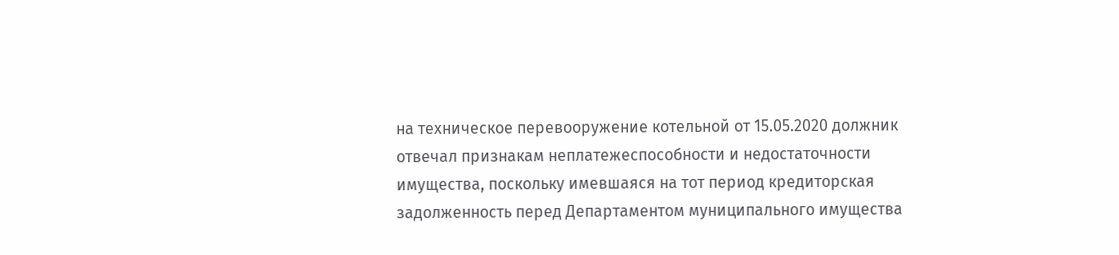на техническое перевооружение котельной от 15.05.2020 должник отвечал признакам неплатежеспособности и недостаточности имущества, поскольку имевшаяся на тот период кредиторская задолженность перед Департаментом муниципального имущества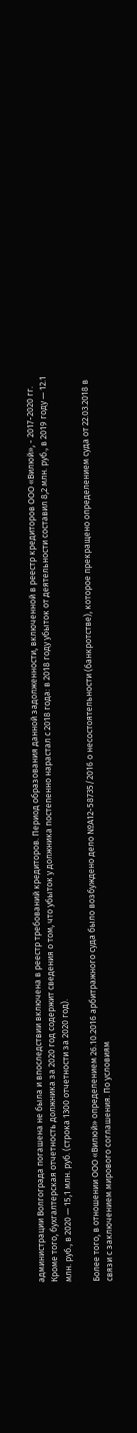администрации Волгограда погашена не была и впоследствии включена в реестр требований кредиторов. Период образования данной задолженности, включенной в реестр кредиторов ООО «Вилюй», - 2017-2020 гг. Кроме того, бухгалтерская отчетность должника за 2020 год содержит сведения о том, что убыток у должника постепенно нарастал с 2018 года: в 2018 году убыток от деятельности составил 8,2 млн. руб., в 2019 году — 12.1 млн. руб., в 2020 — 15,1 млн. руб. (строка 1300 отчетности за 2020 год).

Более того, в отношении ООО «Вилюй» определением 26.10.2016 арбитражного суда было возбуждено дело №А12-58735/2016 о несостоятельности (банкротстве), которое прекращено определением суда от 22.03.2018 в связи с заключением мирового соглашения. По условиям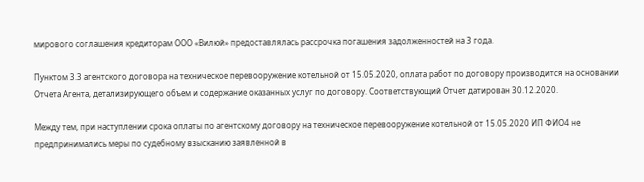мирового соглашения кредиторам ООО «Вилюй» предоставлялась рассрочка погашения задолженностей на 3 года.

Пунктом 3.3 агентского договора на техническое перевооружение котельной от 15.05.2020, оплата работ по договору производится на основании Отчета Агента, детализирующего объем и содержание оказанных услуг по договору. Соответствующий Отчет датирован 30.12.2020.

Между тем, при наступлении срока оплаты по агентскому договору на техническое перевооружение котельной от 15.05.2020 ИП ФИО4 не предпринимались меры по судебному взысканию заявленной в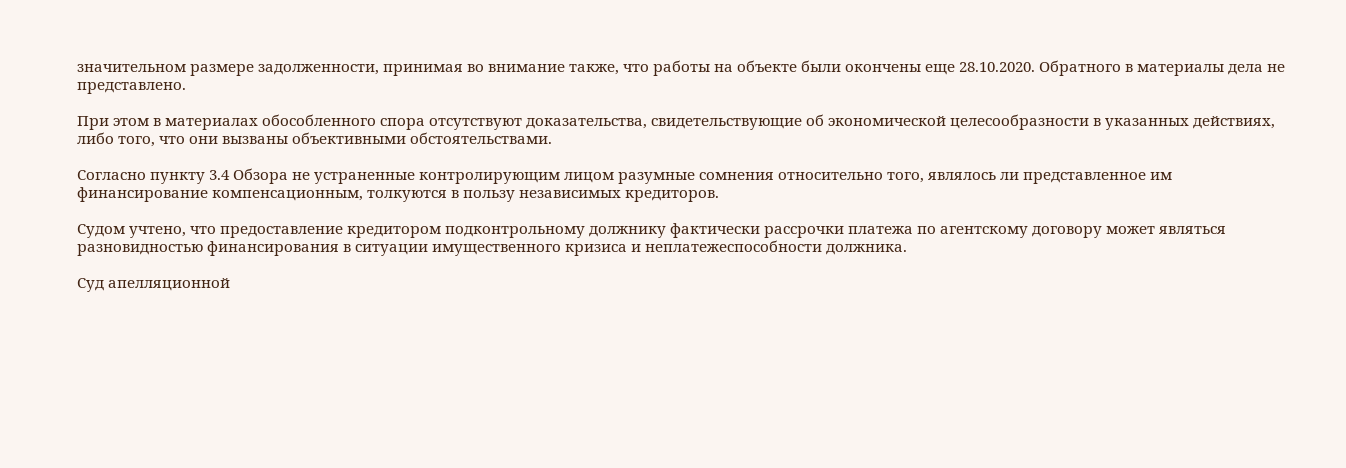значительном размере задолженности, принимая во внимание также, что работы на объекте были окончены еще 28.10.2020. Обратного в материалы дела не представлено.

При этом в материалах обособленного спора отсутствуют доказательства, свидетельствующие об экономической целесообразности в указанных действиях, либо того, что они вызваны объективными обстоятельствами.

Согласно пункту 3.4 Обзора не устраненные контролирующим лицом разумные сомнения относительно того, являлось ли представленное им финансирование компенсационным, толкуются в пользу независимых кредиторов.

Судом учтено, что предоставление кредитором подконтрольному должнику фактически рассрочки платежа по агентскому договору может являться разновидностью финансирования в ситуации имущественного кризиса и неплатежеспособности должника.

Суд апелляционной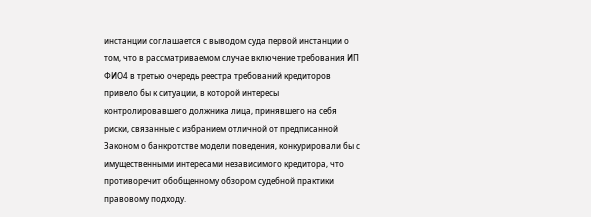инстанции соглашается с выводом суда первой инстанции о том, что в рассматриваемом случае включение требования ИП ФИО4 в третью очередь реестра требований кредиторов привело бы к ситуации, в которой интересы контролировавшего должника лица, принявшего на себя риски, связанные с избранием отличной от предписанной Законом о банкротстве модели поведения, конкурировали бы с имущественными интересами независимого кредитора, что противоречит обобщенному обзором судебной практики правовому подходу.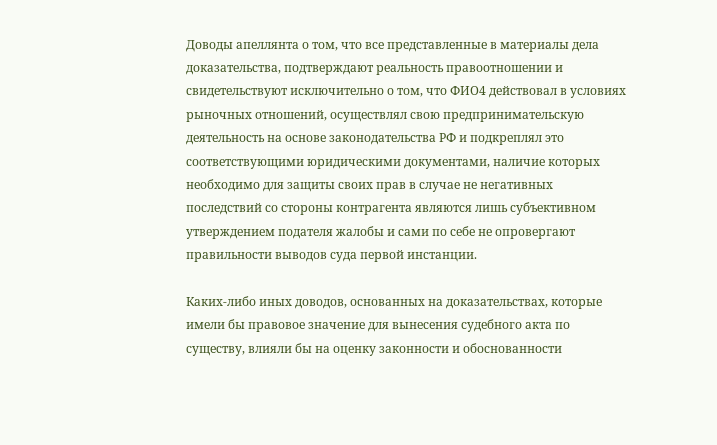Доводы апеллянта о том, что все представленные в материалы дела доказательства, подтверждают реальность правоотношении и свидетельствуют исключительно о том, что ФИО4 действовал в условиях рыночных отношений, осуществлял свою предпринимательскую деятельность на основе законодательства РФ и подкреплял это соответствующими юридическими документами, наличие которых необходимо для защиты своих прав в случае не негативных последствий со стороны контрагента являются лишь субъективном утверждением подателя жалобы и сами по себе не опровергают правильности выводов суда первой инстанции.

Каких-либо иных доводов, основанных на доказательствах, которые имели бы правовое значение для вынесения судебного акта по существу, влияли бы на оценку законности и обоснованности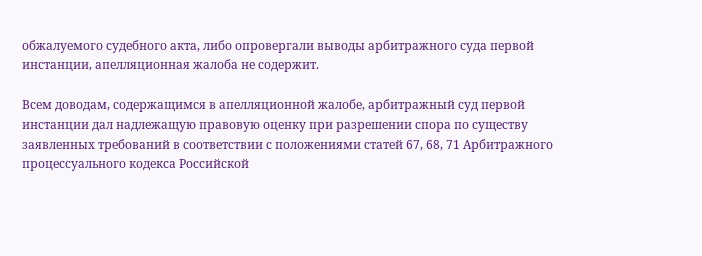обжалуемого судебного акта, либо опровергали выводы арбитражного суда первой инстанции, апелляционная жалоба не содержит.

Всем доводам, содержащимся в апелляционной жалобе, арбитражный суд первой инстанции дал надлежащую правовую оценку при разрешении спора по существу заявленных требований в соответствии с положениями статей 67, 68, 71 Арбитражного процессуального кодекса Российской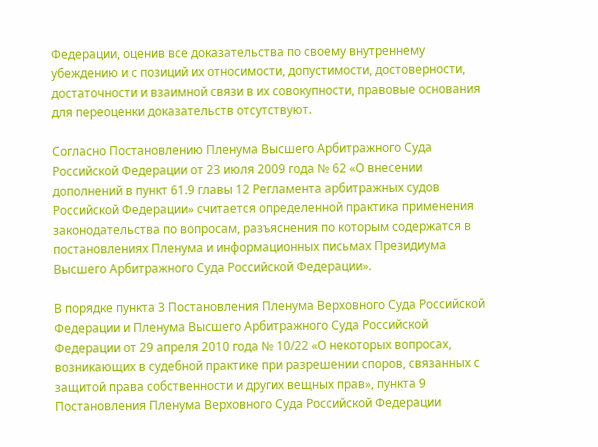Федерации, оценив все доказательства по своему внутреннему убеждению и с позиций их относимости, допустимости, достоверности, достаточности и взаимной связи в их совокупности, правовые основания для переоценки доказательств отсутствуют.

Согласно Постановлению Пленума Высшего Арбитражного Суда Российской Федерации от 23 июля 2009 года № 62 «О внесении дополнений в пункт 61.9 главы 12 Регламента арбитражных судов Российской Федерации» считается определенной практика применения законодательства по вопросам, разъяснения по которым содержатся в постановлениях Пленума и информационных письмах Президиума Высшего Арбитражного Суда Российской Федерации».

В порядке пункта 3 Постановления Пленума Верховного Суда Российской Федерации и Пленума Высшего Арбитражного Суда Российской Федерации от 29 апреля 2010 года № 10/22 «О некоторых вопросах, возникающих в судебной практике при разрешении споров, связанных с защитой права собственности и других вещных прав», пункта 9 Постановления Пленума Верховного Суда Российской Федерации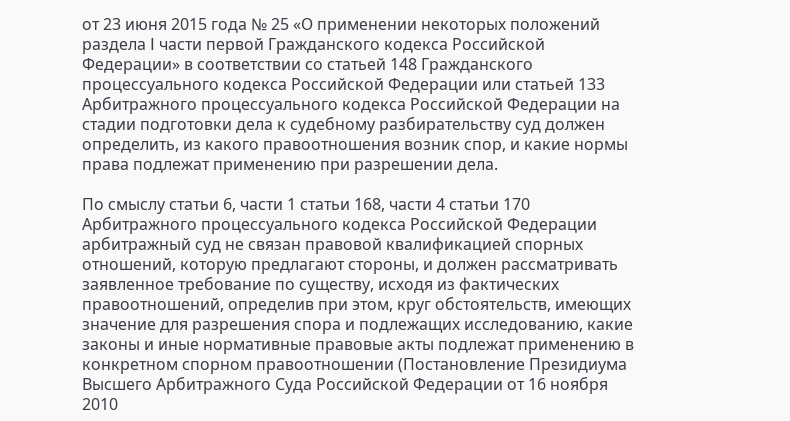от 23 июня 2015 года № 25 «О применении некоторых положений раздела I части первой Гражданского кодекса Российской Федерации» в соответствии со статьей 148 Гражданского процессуального кодекса Российской Федерации или статьей 133 Арбитражного процессуального кодекса Российской Федерации на стадии подготовки дела к судебному разбирательству суд должен определить, из какого правоотношения возник спор, и какие нормы права подлежат применению при разрешении дела.

По смыслу статьи 6, части 1 статьи 168, части 4 статьи 170 Арбитражного процессуального кодекса Российской Федерации арбитражный суд не связан правовой квалификацией спорных отношений, которую предлагают стороны, и должен рассматривать заявленное требование по существу, исходя из фактических правоотношений, определив при этом, круг обстоятельств, имеющих значение для разрешения спора и подлежащих исследованию, какие законы и иные нормативные правовые акты подлежат применению в конкретном спорном правоотношении (Постановление Президиума Высшего Арбитражного Суда Российской Федерации от 16 ноября 2010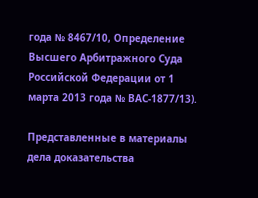года № 8467/10, Определение Высшего Арбитражного Суда Российской Федерации от 1 марта 2013 года № ВАС-1877/13).

Представленные в материалы дела доказательства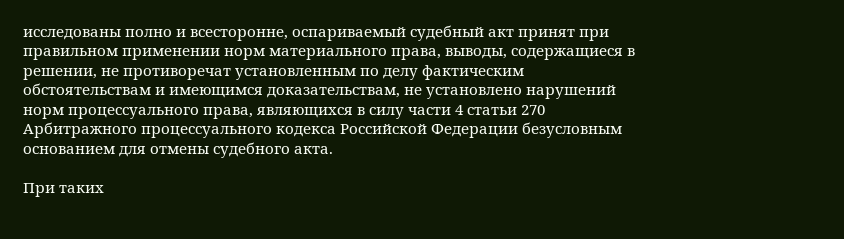исследованы полно и всесторонне, оспариваемый судебный акт принят при правильном применении норм материального права, выводы, содержащиеся в решении, не противоречат установленным по делу фактическим обстоятельствам и имеющимся доказательствам, не установлено нарушений норм процессуального права, являющихся в силу части 4 статьи 270 Арбитражного процессуального кодекса Российской Федерации безусловным основанием для отмены судебного акта.

При таких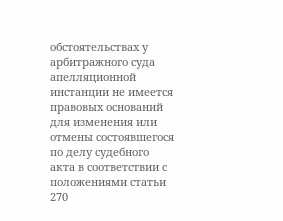обстоятельствах у арбитражного суда апелляционной инстанции не имеется правовых оснований для изменения или отмены состоявшегося по делу судебного акта в соответствии с положениями статьи 270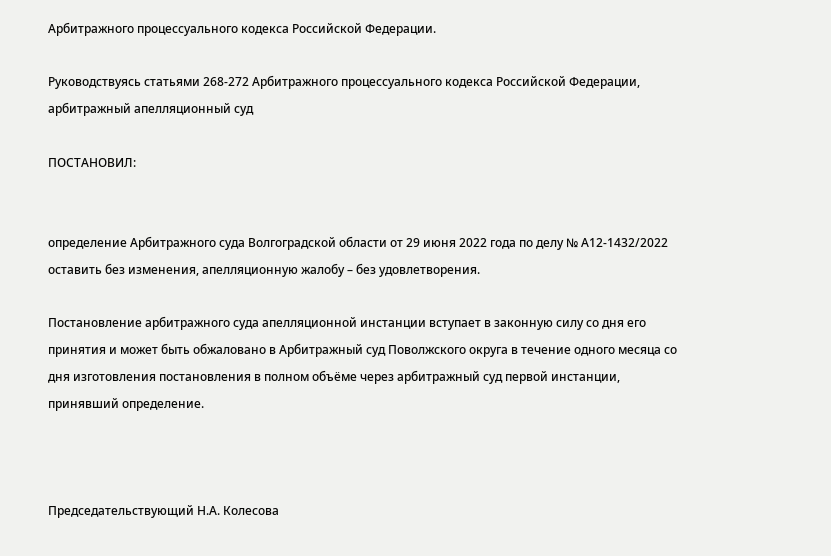Арбитражного процессуального кодекса Российской Федерации.

Руководствуясь статьями 268-272 Арбитражного процессуального кодекса Российской Федерации, арбитражный апелляционный суд

ПОСТАНОВИЛ:


определение Арбитражного суда Волгоградской области от 29 июня 2022 года по делу № А12-1432/2022 оставить без изменения, апелляционную жалобу – без удовлетворения.

Постановление арбитражного суда апелляционной инстанции вступает в законную силу со дня его принятия и может быть обжаловано в Арбитражный суд Поволжского округа в течение одного месяца со дня изготовления постановления в полном объёме через арбитражный суд первой инстанции, принявший определение.



Председательствующий Н.А. Колесова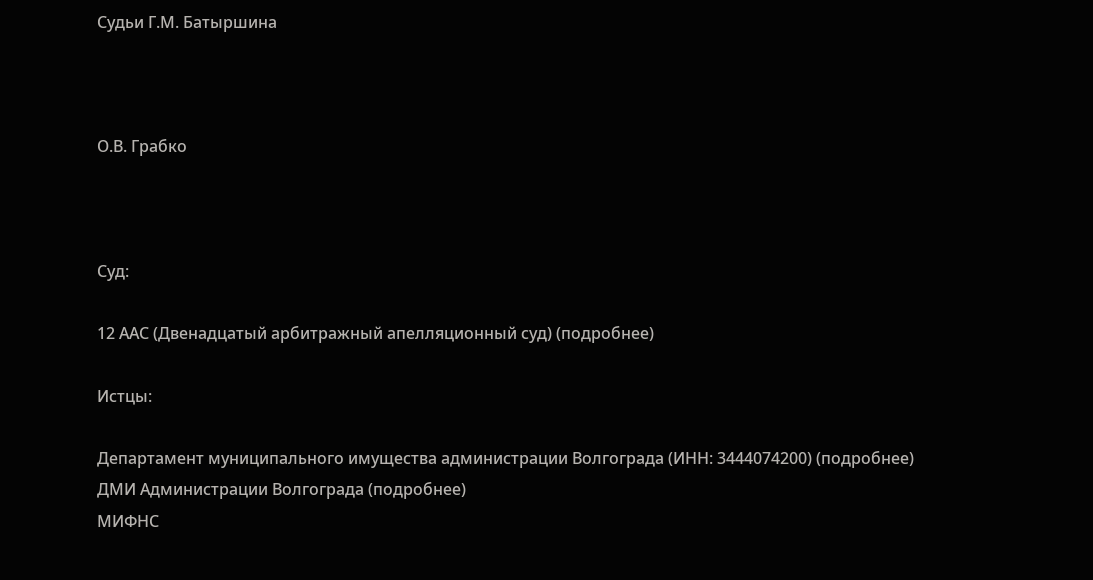Судьи Г.М. Батыршина



О.В. Грабко



Суд:

12 ААС (Двенадцатый арбитражный апелляционный суд) (подробнее)

Истцы:

Департамент муниципального имущества администрации Волгограда (ИНН: 3444074200) (подробнее)
ДМИ Администрации Волгограда (подробнее)
МИФНС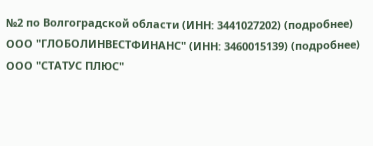№2 по Волгоградской области (ИНН: 3441027202) (подробнее)
ООО "ГЛОБОЛИНВЕСТФИНАНС" (ИНН: 3460015139) (подробнее)
ООО "СТАТУС ПЛЮС"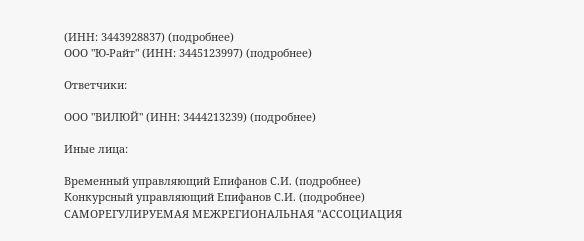(ИНН: 3443928837) (подробнее)
ООО "Ю-Райт" (ИНН: 3445123997) (подробнее)

Ответчики:

ООО "ВИЛЮЙ" (ИНН: 3444213239) (подробнее)

Иные лица:

Временный управляющий Епифанов С.И. (подробнее)
Конкурсный управляющий Епифанов С.И. (подробнее)
САМОРЕГУЛИРУЕМАЯ МЕЖРЕГИОНАЛЬНАЯ "АССОЦИАЦИЯ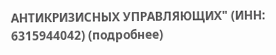АНТИКРИЗИСНЫХ УПРАВЛЯЮЩИХ" (ИНН: 6315944042) (подробнее)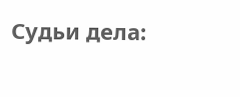Судьи дела: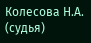Колесова Н.А. (судья)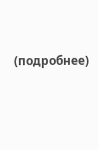(подробнее)